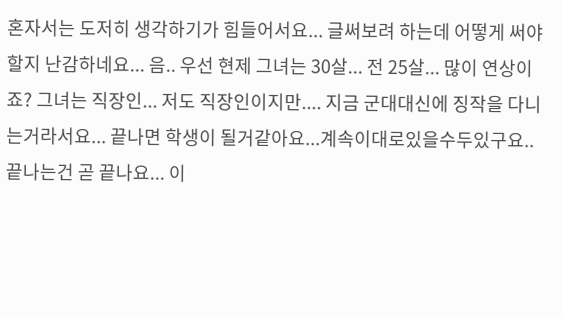혼자서는 도저히 생각하기가 힘들어서요... 글써보려 하는데 어떻게 써야할지 난감하네요... 음.. 우선 현제 그녀는 30살... 전 25살... 많이 연상이죠? 그녀는 직장인... 저도 직장인이지만.... 지금 군대대신에 징작을 다니는거라서요... 끝나면 학생이 될거같아요...계속이대로있을수두있구요.. 끝나는건 곧 끝나요... 이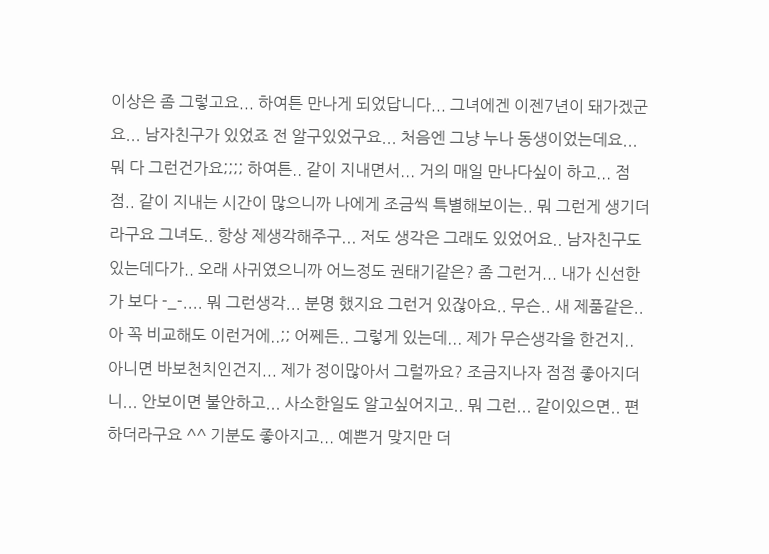이상은 좀 그렇고요... 하여튼 만나게 되었답니다... 그녀에겐 이젠7년이 돼가겠군요... 남자친구가 있었죠 전 알구있었구요... 처음엔 그냥 누나 동생이었는데요... 뭐 다 그런건가요;;;; 하여튼.. 같이 지내면서... 거의 매일 만나다싶이 하고... 점점.. 같이 지내는 시간이 많으니까 나에게 조금씩 특별해보이는.. 뭐 그런게 생기더라구요 그녀도.. 항상 제생각해주구... 저도 생각은 그래도 있었어요.. 남자친구도 있는데다가.. 오래 사귀였으니까 어느정도 권태기같은? 좀 그런거... 내가 신선한가 보다 -_-.... 뭐 그런생각... 분명 했지요 그런거 있잖아요.. 무슨.. 새 제품같은.. 아 꼭 비교해도 이런거에..;; 어쩨든.. 그렇게 있는데... 제가 무슨생각을 한건지.. 아니면 바보천치인건지... 제가 정이많아서 그럴까요? 조금지나자 점점 좋아지더니... 안보이면 불안하고... 사소한일도 알고싶어지고.. 뭐 그런... 같이있으면.. 편하더라구요 ^^ 기분도 좋아지고... 예쁜거 맞지만 더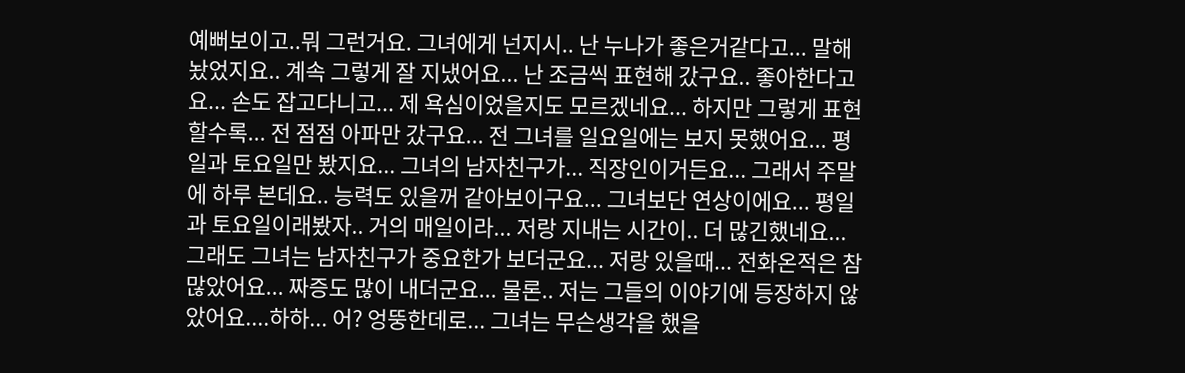예뻐보이고..뭐 그런거요. 그녀에게 넌지시.. 난 누나가 좋은거같다고... 말해놨었지요.. 계속 그렇게 잘 지냈어요... 난 조금씩 표현해 갔구요.. 좋아한다고요... 손도 잡고다니고... 제 욕심이었을지도 모르겠네요... 하지만 그렇게 표현할수록... 전 점점 아파만 갔구요... 전 그녀를 일요일에는 보지 못했어요... 평일과 토요일만 봤지요... 그녀의 남자친구가... 직장인이거든요... 그래서 주말에 하루 본데요.. 능력도 있을꺼 같아보이구요... 그녀보단 연상이에요... 평일과 토요일이래봤자.. 거의 매일이라... 저랑 지내는 시간이.. 더 많긴했네요... 그래도 그녀는 남자친구가 중요한가 보더군요... 저랑 있을때... 전화온적은 참 많았어요... 짜증도 많이 내더군요... 물론.. 저는 그들의 이야기에 등장하지 않았어요....하하... 어? 엉뚱한데로... 그녀는 무슨생각을 했을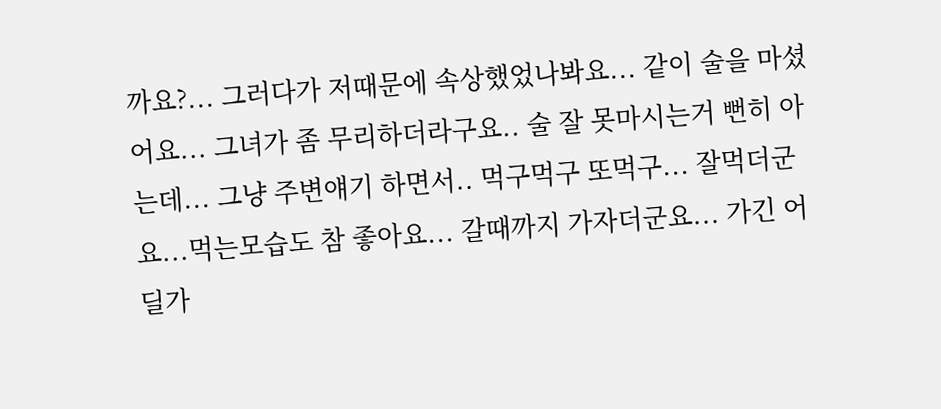까요?... 그러다가 저때문에 속상했었나봐요... 같이 술을 마셨어요... 그녀가 좀 무리하더라구요.. 술 잘 못마시는거 뻔히 아는데... 그냥 주변얘기 하면서.. 먹구먹구 또먹구... 잘먹더군요...먹는모습도 참 좋아요... 갈때까지 가자더군요... 가긴 어딜가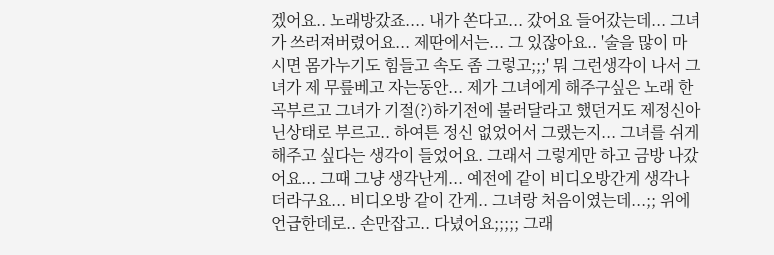겠어요.. 노래방갔죠.... 내가 쏜다고... 갔어요 들어갔는데... 그녀가 쓰러져버렸어요... 제딴에서는... 그 있잖아요.. '술을 많이 마시면 몸가누기도 힘들고 속도 좀 그렇고;;;' 뭐 그런생각이 나서 그녀가 제 무릎베고 자는동안... 제가 그녀에게 해주구싶은 노래 한곡부르고 그녀가 기절(?)하기전에 불러달라고 했던거도 제정신아닌상태로 부르고.. 하여튼 정신 없었어서 그랬는지... 그녀를 쉬게해주고 싶다는 생각이 들었어요. 그래서 그렇게만 하고 금방 나갔어요... 그때 그냥 생각난게... 예전에 같이 비디오방간게 생각나더라구요... 비디오방 같이 간게.. 그녀랑 처음이였는데...;; 위에 언급한데로.. 손만잡고.. 다녔어요;;;;; 그래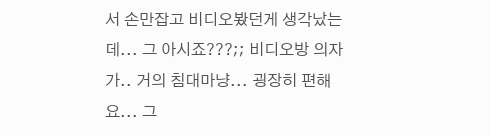서 손만잡고 비디오봤던게 생각났는데... 그 아시죠???;; 비디오방 의자가.. 거의 침대마냥... 굉장히 편해요... 그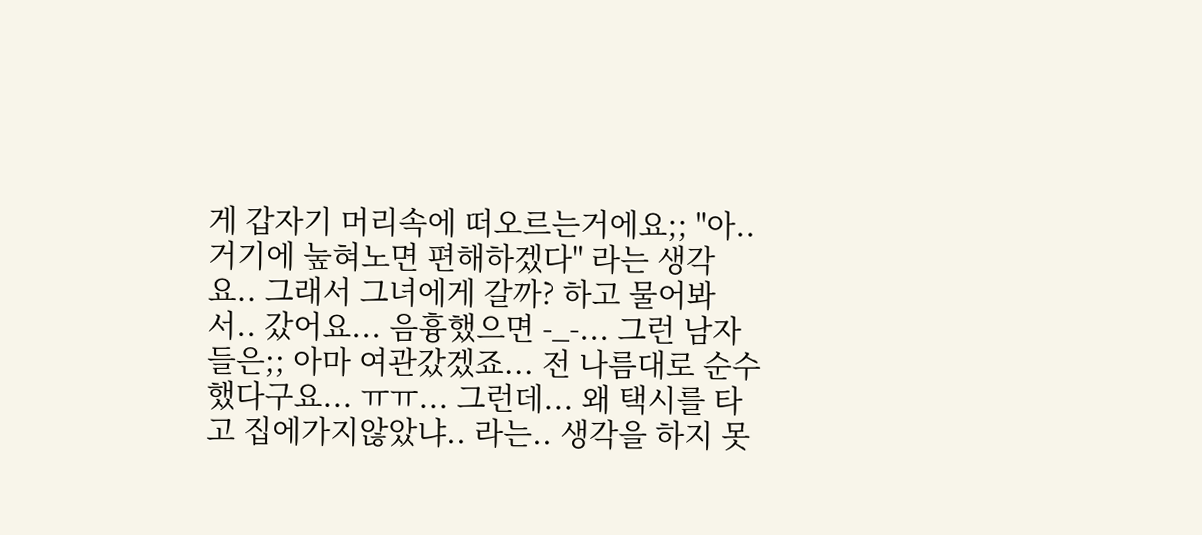게 갑자기 머리속에 떠오르는거에요;; "아.. 거기에 눞혀노면 편해하겠다" 라는 생각요.. 그래서 그녀에게 갈까? 하고 물어봐서.. 갔어요... 음흉했으면 -_-... 그런 남자들은;; 아마 여관갔겠죠... 전 나름대로 순수했다구요... ㅠㅠ... 그런데... 왜 택시를 타고 집에가지않았냐.. 라는.. 생각을 하지 못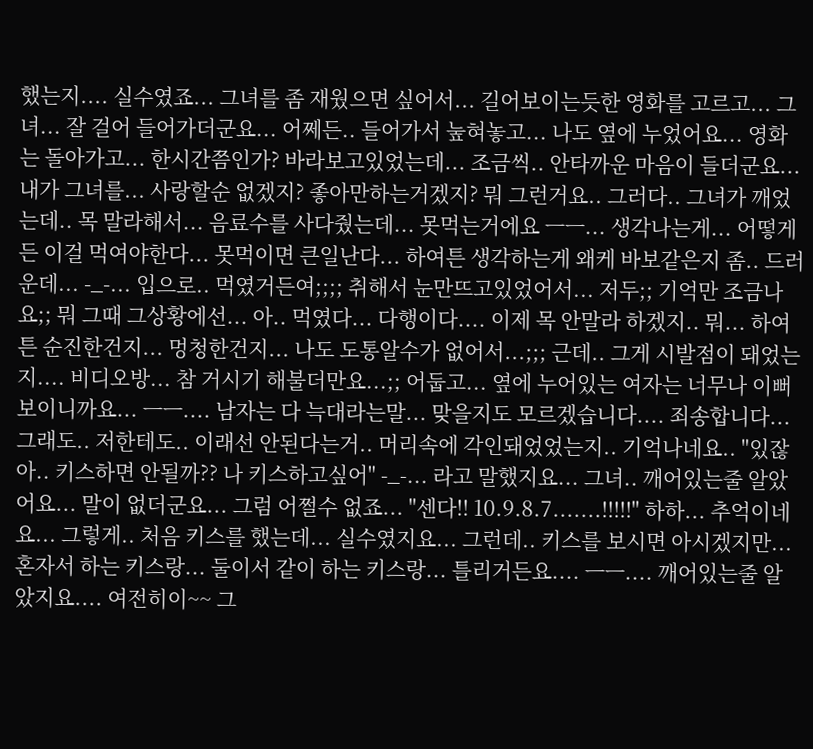했는지.... 실수였죠... 그녀를 좀 재웠으면 싶어서... 길어보이는듯한 영화를 고르고... 그녀... 잘 걸어 들어가더군요... 어쩨든.. 들어가서 눞혀놓고... 나도 옆에 누었어요... 영화는 돌아가고... 한시간쯤인가? 바라보고있었는데... 조금씩.. 안타까운 마음이 들더군요... 내가 그녀를... 사랑할순 없겠지? 좋아만하는거겠지? 뭐 그런거요.. 그러다.. 그녀가 깨었는데.. 목 말라해서... 음료수를 사다줬는데... 못먹는거에요 ㅡㅡ... 생각나는게... 어떻게든 이걸 먹여야한다... 못먹이면 큰일난다... 하여튼 생각하는게 왜케 바보같은지 좀.. 드러운데... -_-... 입으로.. 먹였거든여;;;; 취해서 눈만뜨고있었어서... 저두;; 기억만 조금나요;; 뭐 그때 그상황에선... 아.. 먹였다... 다행이다.... 이제 목 안말라 하겠지.. 뭐... 하여튼 순진한건지... 멍청한건지... 나도 도통알수가 없어서...;;; 근데.. 그게 시발점이 돼었는지.... 비디오방... 참 거시기 해불더만요...;; 어둡고... 옆에 누어있는 여자는 너무나 이뻐보이니까요... ㅡㅡ.... 남자는 다 늑대라는말... 맞을지도 모르겠습니다.... 죄송합니다... 그래도.. 저한테도.. 이래선 안된다는거.. 머리속에 각인돼었었는지.. 기억나네요.. "있잖아.. 키스하면 안될까?? 나 키스하고싶어" -_-... 라고 말했지요... 그녀.. 깨어있는줄 알았어요... 말이 없더군요... 그럼 어쩔수 없죠... "센다!! 10.9.8.7.......!!!!!" 하하... 추억이네요... 그렇게.. 처음 키스를 했는데... 실수였지요... 그런데.. 키스를 보시면 아시겠지만... 혼자서 하는 키스랑... 둘이서 같이 하는 키스랑... 틀리거든요.... ㅡㅡ.... 깨어있는줄 알았지요.... 여전히이~~ 그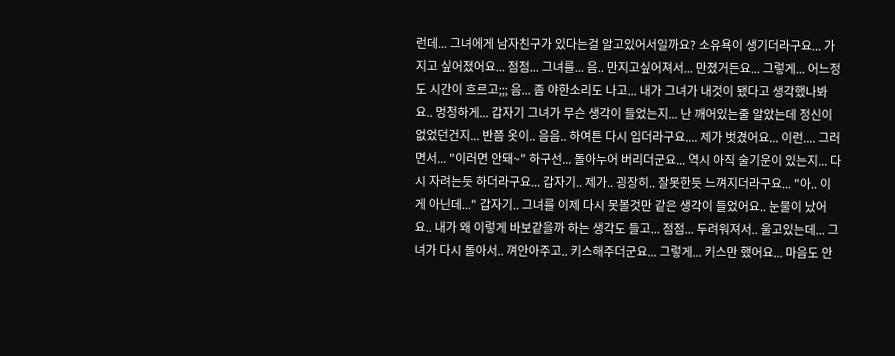런데... 그녀에게 남자친구가 있다는걸 알고있어서일까요? 소유욕이 생기더라구요... 가지고 싶어졌어요... 점점... 그녀를... 음.. 만지고싶어져서... 만졌거든요... 그렇게... 어느정도 시간이 흐르고;;; 음... 좀 야한소리도 나고... 내가 그녀가 내것이 됐다고 생각했나봐요.. 멍청하게... 갑자기 그녀가 무슨 생각이 들었는지... 난 깨어있는줄 알았는데 정신이 없었던건지... 반쯤 옷이.. 음음.. 하여튼 다시 입더라구요.... 제가 벗겼어요... 이런.... 그러면서... "이러면 안돼~" 하구선... 돌아누어 버리더군요... 역시 아직 술기운이 있는지... 다시 자려는듯 하더라구요... 갑자기.. 제가.. 굉장히.. 잘못한듯 느껴지더라구요... "아.. 이게 아닌데..." 갑자기.. 그녀를 이제 다시 못볼것만 같은 생각이 들었어요.. 눈물이 났어요.. 내가 왜 이렇게 바보같을까 하는 생각도 들고... 점점... 두려워져서.. 울고있는데... 그녀가 다시 돌아서.. 껴안아주고.. 키스해주더군요... 그렇게... 키스만 했어요... 마음도 안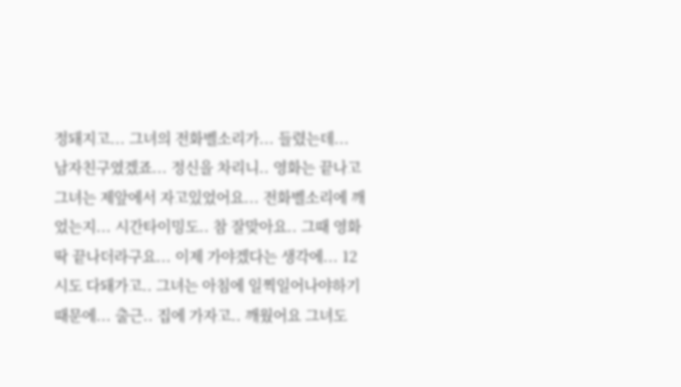정돼지고... 그녀의 전화벨소리가... 들렸는데... 남자친구였겠죠... 정신을 차리니.. 영화는 끝나고 그녀는 제앞에서 자고있었어요... 전화벨소리에 깨었는지... 시간타이밍도.. 참 잘맞아요.. 그때 영화 딱 끝나더라구요... 이제 가야겠다는 생각에... 12시도 다돼가고.. 그녀는 아침에 일찍일어나야하기때문에... 출근.. 집에 가자고.. 깨웠어요 그녀도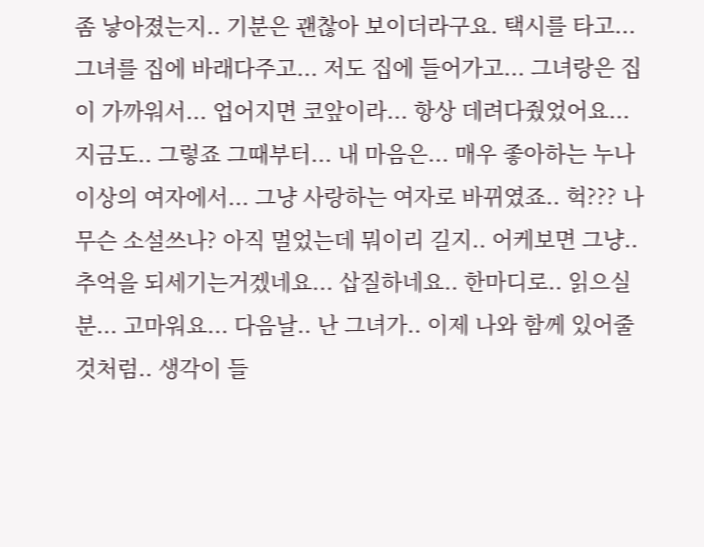좀 낳아졌는지.. 기분은 괜찮아 보이더라구요. 택시를 타고... 그녀를 집에 바래다주고... 저도 집에 들어가고... 그녀랑은 집이 가까워서... 업어지면 코앞이라... 항상 데려다줬었어요... 지금도.. 그렇죠 그때부터... 내 마음은... 매우 좋아하는 누나이상의 여자에서... 그냥 사랑하는 여자로 바뀌였죠.. 헉??? 나 무슨 소설쓰나? 아직 멀었는데 뭐이리 길지.. 어케보면 그냥.. 추억을 되세기는거겠네요... 삽질하네요.. 한마디로.. 읽으실분... 고마워요... 다음날.. 난 그녀가.. 이제 나와 함께 있어줄것처럼.. 생각이 들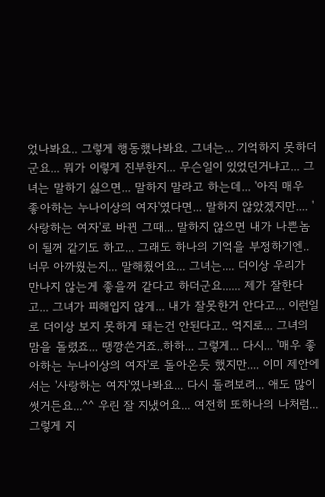었나봐요.. 그렇게 행동했나봐요. 그녀는... 기억하지 못하더군요... 뭐가 이렇게 진부한지... 무슨일이 있었던거냐고... 그녀는 말하기 싫으면... 말하지 말라고 하는데... '아직 매우 좋아하는 누나이상의 여자'였다면... 말하지 않았겠지만.... '사랑하는 여자'로 바뀐 그때... 말하지 않으면 내가 나쁜놈이 될꺼 같기도 하고... 그래도 하나의 기억을 부정하기엔.. 너무 아까웠는지... 말해줬어요... 그녀는.... 더이상 우리가 만나지 않는게 좋을꺼 같다고 하더군요...... 제가 잘한다고... 그녀가 피해입지 않게... 내가 잘못한거 안다고... 이런일로 더이상 보지 못하게 돼는건 안된다고.. 억지로... 그녀의 맘을 돌렸죠... 땡깡쓴거죠..하하... 그렇게... 다시... '매우 좋아하는 누나이상의 여자'로 돌아온듯 했지만.... 이미 제안에서는 '사랑하는 여자'였나봐요... 다시 돌려보려... 애도 많이 썻거든요...^^ 우린 잘 지냈어요... 여전히 또하나의 나처럼... 그렇게 지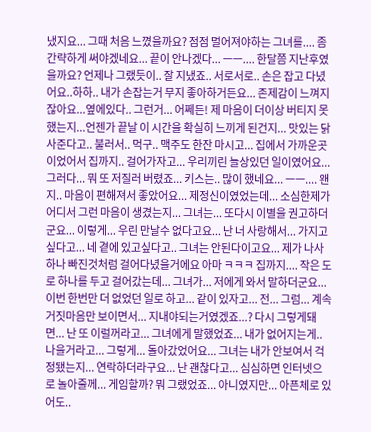냈지요... 그때 처음 느꼈을까요? 점점 멀어져야하는 그녀를.... 좀 간략하게 써야겠네요... 끝이 안나겠다... ㅡㅡ.... 한달쯤 지난후였을까요? 언제나 그랬듯이.. 잘 지냈죠.. 서로서로.. 손은 잡고 다녔어요..하하.. 내가 손잡는거 무지 좋아하거든요... 존제감이 느껴지잖아요...옆에있다.. 그런거... 어쩨든! 제 마음이 더이상 버티지 못했는지...언젠가 끝날 이 시간을 확실히 느끼게 된건지... 맛있는 닭 사준다고.. 불러서.. 먹구.. 맥주도 한잔 마시고... 집에서 가까운곳이었어서 집까지.. 걸어가자고... 우리끼린 늘상있던 일이였어요... 그러다... 뭐 또 저질러 버렸죠... 키스는.. 많이 했네요... ㅡㅡ.... 왠지.. 마음이 편해져서 좋았어요... 제정신이였었는데... 소심한제가 어디서 그런 마음이 생겼는지... 그녀는... 또다시 이별을 권고하더군요... 이렇게... 우린 만날수 없다고요... 난 너 사랑해서... 가지고 싶다고... 네 곁에 있고싶다고.. 그녀는 안된다이고요... 제가 나사 하나 빠진것처럼 걸어다녔을거에요 아마 ㅋㅋㅋ 집까지.... 작은 도로 하나를 두고 걸어갔는데... 그녀가... 저에게 와서 말하더군요... 이번 한번만 더 없었던 일로 하고... 같이 있자고... 전... 그럼... 계속 거짓마음만 보이면서... 지내야되는거였겠죠...? 다시 그렇게돼면... 난 또 이럴꺼라고... 그녀에게 말했었죠... 내가 없어지는게.. 나을거라고... 그렇게... 돌아갔었어요... 그녀는 내가 안보여서 걱정됐는지... 연락하더라구요... 난 괜찮다고... 심심하면 인터넷으로 놀아줄께... 게임할까? 뭐 그랬었죠... 아니였지만... 아픈체로 있어도..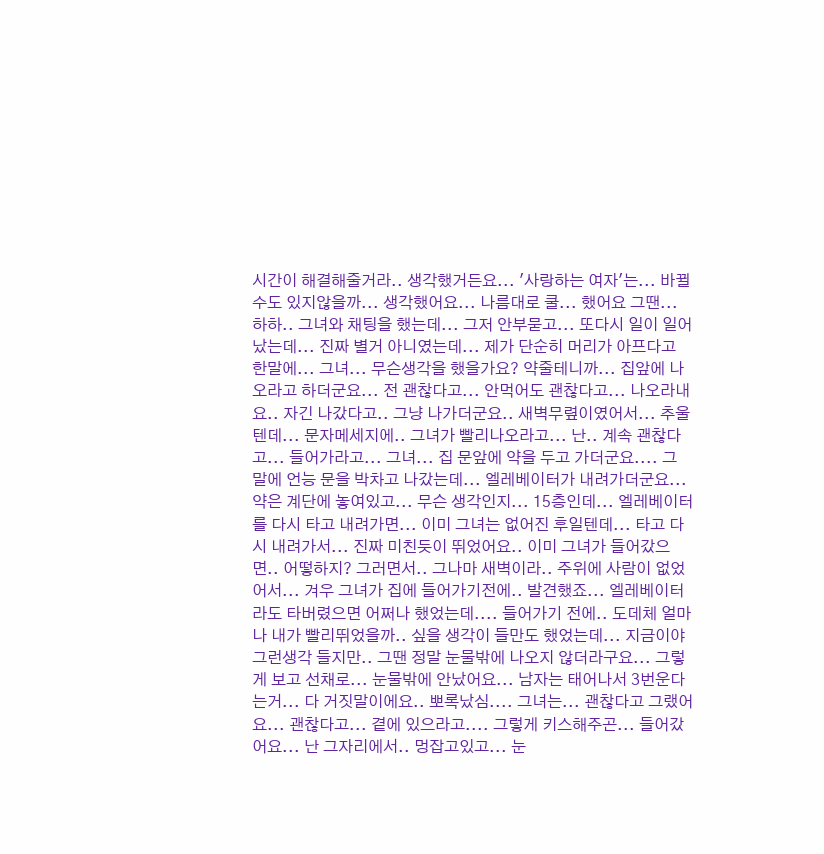시간이 해결해줄거라.. 생각했거든요... '사랑하는 여자'는... 바뀔수도 있지않을까... 생각했어요... 나름대로 쿨... 했어요 그땐... 하하.. 그녀와 채팅을 했는데... 그저 안부묻고... 또다시 일이 일어났는데... 진짜 별거 아니였는데... 제가 단순히 머리가 아프다고 한말에... 그녀... 무슨생각을 했을가요? 약줄테니까... 집앞에 나오라고 하더군요... 전 괜찮다고... 안먹어도 괜찮다고... 나오라내요.. 자긴 나갔다고.. 그냥 나가더군요.. 새벽무렾이였어서... 추울텐데... 문자메세지에.. 그녀가 빨리나오라고... 난.. 계속 괜찮다고... 들어가라고... 그녀... 집 문앞에 약을 두고 가더군요.... 그 말에 언능 문을 박차고 나갔는데... 엘레베이터가 내려가더군요... 약은 계단에 놓여있고... 무슨 생각인지... 15층인데... 엘레베이터를 다시 타고 내려가면... 이미 그녀는 없어진 후일텐데... 타고 다시 내려가서... 진짜 미친듯이 뛰었어요.. 이미 그녀가 들어갔으면.. 어떻하지? 그러면서.. 그나마 새벽이라.. 주위에 사람이 없었어서... 겨우 그녀가 집에 들어가기전에.. 발견했죠... 엘레베이터라도 타버렸으면 어쩌나 했었는데.... 들어가기 전에.. 도데체 얼마나 내가 빨리뛰었을까.. 싶을 생각이 들만도 했었는데... 지금이야 그런생각 들지만.. 그땐 정말 눈물밖에 나오지 않더라구요... 그렇게 보고 선채로... 눈물밖에 안났어요... 남자는 태어나서 3번운다는거... 다 거짓말이에요.. 뽀록났심.... 그녀는... 괜찮다고 그랬어요... 괜찮다고... 곁에 있으라고.... 그렇게 키스해주곤... 들어갔어요... 난 그자리에서.. 멍잡고있고... 눈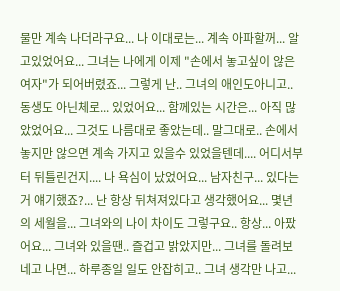물만 계속 나더라구요... 나 이대로는... 계속 아파할꺼... 알고있었어요... 그녀는 나에게 이제 "손에서 놓고싶이 않은 여자"가 되어버렸죠... 그렇게 난.. 그녀의 애인도아니고.. 동생도 아닌체로... 있었어요... 함께있는 시간은... 아직 많았었어요... 그것도 나름대로 좋았는데.. 말그대로.. 손에서 놓지만 않으면 계속 가지고 있을수 있었을텐데.... 어디서부터 뒤틀린건지.... 나 욕심이 났었어요... 남자친구... 있다는거 얘기했죠?... 난 항상 뒤쳐져있다고 생각했어요... 몇년의 세월을... 그녀와의 나이 차이도 그렇구요.. 항상... 아팠어요... 그녀와 있을땐.. 즐겁고 밝았지만... 그녀를 돌려보네고 나면... 하루종일 일도 안잡히고.. 그녀 생각만 나고...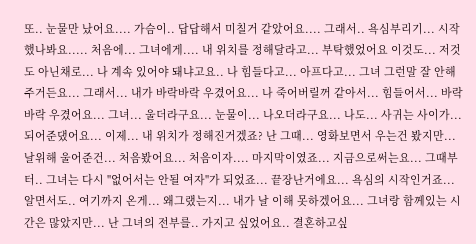또.. 눈물만 났어요.... 가슴이.. 답답해서 미칠거 같았어요.... 그래서.. 욕심부리기... 시작했나봐요..... 처음에... 그녀에게.... 내 위치를 정해달라고... 부탁했었어요 이것도... 저것도 아닌채로... 나 계속 있어야 돼냐고요.. 나 힘들다고... 아프다고... 그녀 그런말 잘 안해주거든요... 그래서... 내가 바락바락 우겼어요... 나 죽어버릴꺼 같아서... 힘들어서... 바락바락 우겼어요... 그녀... 울더라구요... 눈물이... 나오더라구요... 나도... 사귀는 사이가... 되어준댔어요... 이제... 내 위치가 정해진거겠죠? 난 그때... 영화보면서 우는건 봤지만... 날위해 울어준건... 처음봤어요... 처음이자.... 마지막이였죠... 지금으로써는요... 그때부터.. 그녀는 다시 "없어서는 안될 여자"가 되었죠... 끝장난거에요... 욕심의 시작인거죠... 알면서도.. 여기까지 온게... 왜그랬는지... 내가 날 이해 못하겠어요... 그녀랑 함께있는 시간은 많았지만... 난 그녀의 전부를.. 가지고 싶었어요.. 결혼하고싶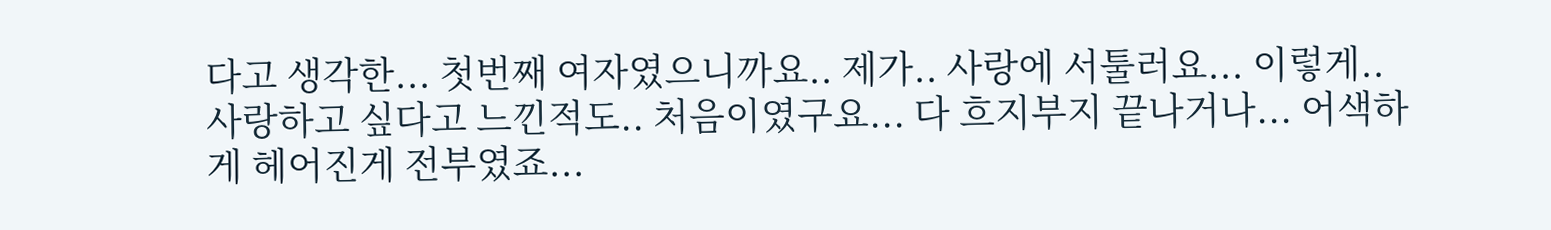다고 생각한... 첫번째 여자였으니까요.. 제가.. 사랑에 서툴러요... 이렇게.. 사랑하고 싶다고 느낀적도.. 처음이였구요... 다 흐지부지 끝나거나... 어색하게 헤어진게 전부였죠...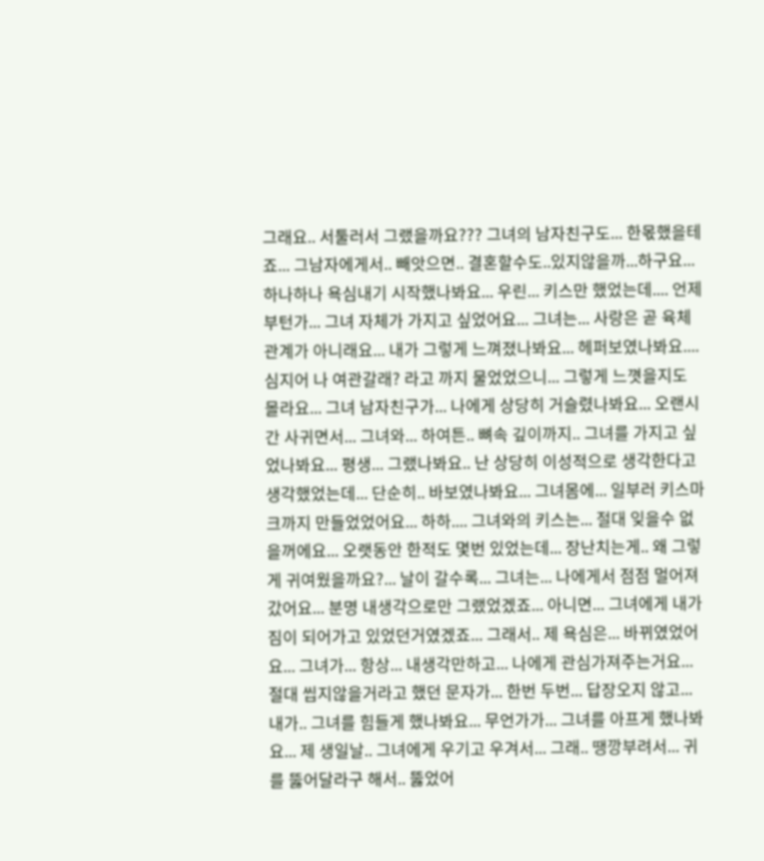그래요.. 서툴러서 그랬을까요??? 그녀의 남자친구도... 한몫했을테죠... 그남자에게서.. 빼앗으면.. 결혼할수도..있지않을까...하구요... 하나하나 욕심내기 시작했나봐요... 우린... 키스만 했었는데.... 언제부턴가... 그녀 자체가 가지고 싶었어요... 그녀는... 사랑은 곧 육체관계가 아니래요... 내가 그렇게 느껴졌나봐요... 헤퍼보였나봐요.... 심지어 나 여관갈래? 라고 까지 물었었으니... 그렇게 느꼇을지도 몰라요... 그녀 남자친구가... 나에게 상당히 거슬렸나봐요... 오랜시간 사귀면서... 그녀와... 하여튼.. 뼈속 깊이까지.. 그녀를 가지고 싶었나봐요... 평생... 그랬나봐요.. 난 상당히 이성적으로 생각한다고 생각했었는데... 단순히.. 바보였나봐요... 그녀몸에... 일부러 키스마크까지 만들었었어요... 하하.... 그녀와의 키스는... 절대 잊을수 없을꺼에요... 오랫동안 한적도 몇번 있었는데... 장난치는게.. 왜 그렇게 귀여웠을까요?... 날이 갈수록... 그녀는... 나에게서 점점 멀어져갔어요... 분명 내생각으로만 그랬었겠죠... 아니면... 그녀에게 내가 짐이 되어가고 있었던거였겠죠... 그래서.. 제 욕심은... 바뀌였었어요... 그녀가... 항상... 내생각만하고... 나에게 관심가져주는거요... 절대 씹지않을거라고 했던 문자가... 한번 두번... 답장오지 않고... 내가.. 그녀를 힘들게 했나봐요... 무언가가... 그녀를 아프게 했나봐요... 제 생일날.. 그녀에게 우기고 우겨서... 그래.. 땡깡부려서... 귀를 뚫어달라구 해서.. 뚫었어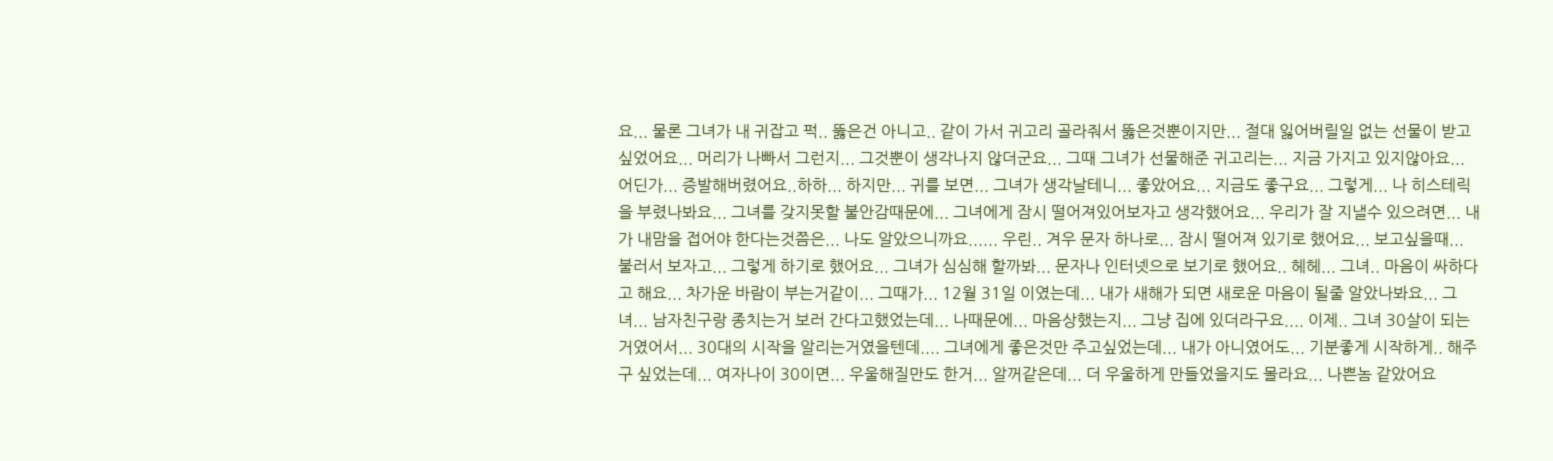요... 물론 그녀가 내 귀잡고 퍽.. 뚫은건 아니고.. 같이 가서 귀고리 골라줘서 뚫은것뿐이지만... 절대 잃어버릴일 없는 선물이 받고싶었어요... 머리가 나빠서 그런지... 그것뿐이 생각나지 않더군요... 그때 그녀가 선물해준 귀고리는... 지금 가지고 있지않아요... 어딘가... 증발해버렸어요..하하... 하지만... 귀를 보면... 그녀가 생각날테니... 좋았어요... 지금도 좋구요... 그렇게... 나 히스테릭을 부렸나봐요... 그녀를 갖지못할 불안감때문에... 그녀에게 잠시 떨어져있어보자고 생각했어요... 우리가 잘 지낼수 있으려면... 내가 내맘을 접어야 한다는것쯤은... 나도 알았으니까요...... 우린.. 겨우 문자 하나로... 잠시 떨어져 있기로 했어요... 보고싶을때... 불러서 보자고... 그렇게 하기로 했어요... 그녀가 심심해 할까봐... 문자나 인터넷으로 보기로 했어요.. 헤헤... 그녀.. 마음이 싸하다고 해요... 차가운 바람이 부는거같이... 그때가... 12월 31일 이였는데... 내가 새해가 되면 새로운 마음이 될줄 알았나봐요... 그녀... 남자친구랑 종치는거 보러 간다고했었는데... 나때문에... 마음상했는지... 그냥 집에 있더라구요.... 이제.. 그녀 30살이 되는거였어서... 30대의 시작을 알리는거였을텐데.... 그녀에게 좋은것만 주고싶었는데... 내가 아니였어도... 기분좋게 시작하게.. 해주구 싶었는데... 여자나이 30이면... 우울해질만도 한거... 알꺼같은데... 더 우울하게 만들었을지도 몰라요... 나쁜놈 같았어요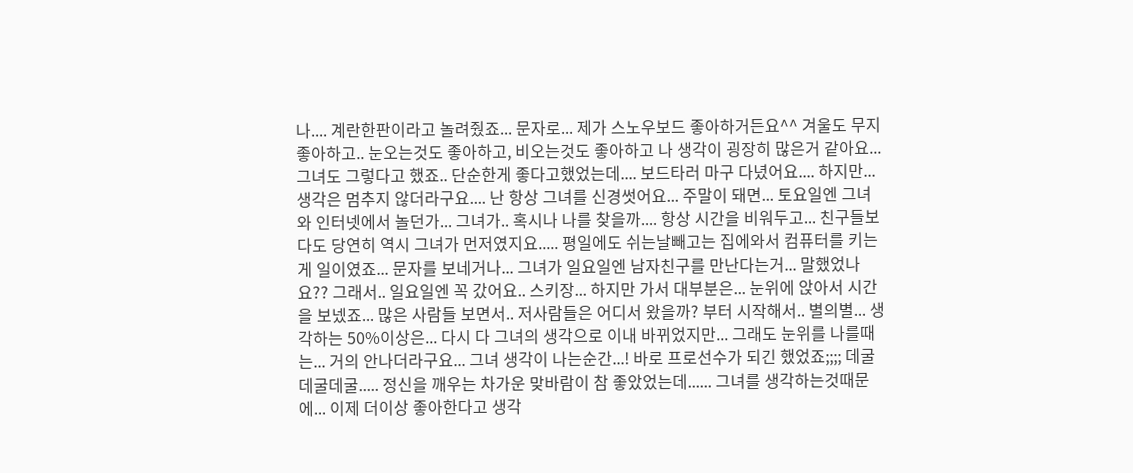나.... 계란한판이라고 놀려줬죠... 문자로... 제가 스노우보드 좋아하거든요^^ 겨울도 무지 좋아하고.. 눈오는것도 좋아하고, 비오는것도 좋아하고 나 생각이 굉장히 많은거 같아요... 그녀도 그렇다고 했죠.. 단순한게 좋다고했었는데.... 보드타러 마구 다녔어요.... 하지만... 생각은 멈추지 않더라구요.... 난 항상 그녀를 신경썻어요... 주말이 돼면... 토요일엔 그녀와 인터넷에서 놀던가... 그녀가.. 혹시나 나를 찾을까.... 항상 시간을 비워두고... 친구들보다도 당연히 역시 그녀가 먼저였지요..... 평일에도 쉬는날빼고는 집에와서 컴퓨터를 키는게 일이였죠... 문자를 보네거나... 그녀가 일요일엔 남자친구를 만난다는거... 말했었나요?? 그래서.. 일요일엔 꼭 갔어요.. 스키장... 하지만 가서 대부분은... 눈위에 앉아서 시간을 보넸죠... 많은 사람들 보면서.. 저사람들은 어디서 왔을까? 부터 시작해서.. 별의별... 생각하는 50%이상은... 다시 다 그녀의 생각으로 이내 바뀌었지만... 그래도 눈위를 나를때는... 거의 안나더라구요... 그녀 생각이 나는순간...! 바로 프로선수가 되긴 했었죠;;;; 데굴데굴데굴..... 정신을 깨우는 차가운 맞바람이 참 좋았었는데...... 그녀를 생각하는것때문에... 이제 더이상 좋아한다고 생각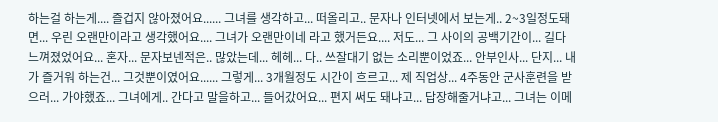하는걸 하는게.... 즐겁지 않아졌어요...... 그녀를 생각하고... 떠올리고.. 문자나 인터넷에서 보는게.. 2~3일정도돼면... 우린 오랜만이라고 생각했어요.... 그녀가 오랜만이네 라고 했거든요.... 저도... 그 사이의 공백기간이... 길다 느껴졌었어요... 혼자... 문자보넨적은.. 많았는데... 헤헤... 다.. 쓰잘대기 없는 소리뿐이었죠... 안부인사... 단지... 내가 즐거워 하는건... 그것뿐이였어요...... 그렇게... 3개월정도 시간이 흐르고... 제 직업상... 4주동안 군사훈련을 받으러... 가야했죠... 그녀에게.. 간다고 말을하고... 들어갔어요... 편지 써도 돼냐고... 답장해줄거냐고... 그녀는 이메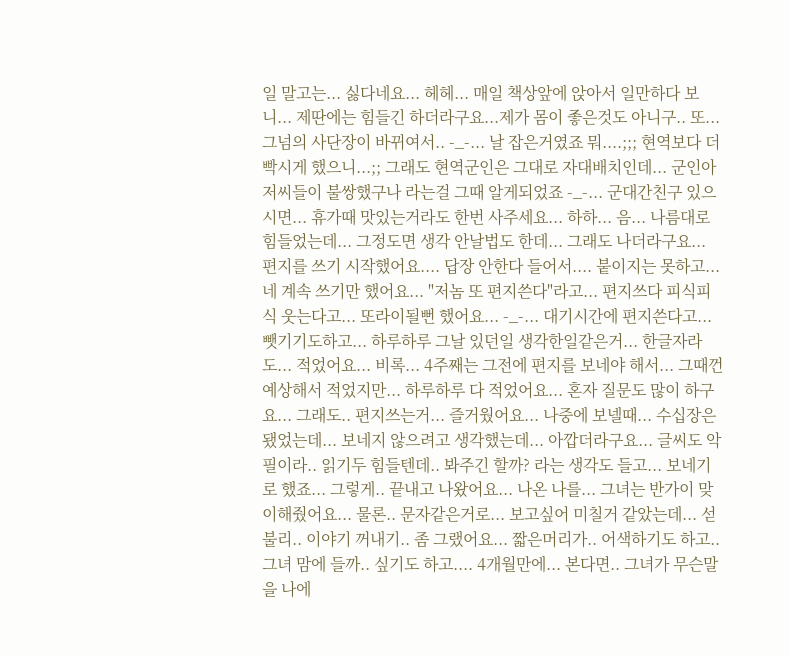일 말고는... 싫다네요... 헤헤... 매일 책상앞에 앉아서 일만하다 보니... 제딴에는 힘들긴 하더라구요...제가 몸이 좋은것도 아니구.. 또... 그넘의 사단장이 바뀌여서.. -_-... 날 잡은거였죠 뭐....;;; 현역보다 더 빡시게 했으니...;; 그래도 현역군인은 그대로 자대배치인데... 군인아저씨들이 불쌍했구나 라는걸 그때 알게되었죠 -_-... 군대간친구 있으시면... 휴가때 맛있는거라도 한번 사주세요... 하하... 음... 나름대로 힘들었는데... 그정도면 생각 안날법도 한데... 그래도 나더라구요... 편지를 쓰기 시작했어요.... 답장 안한다 들어서.... 붙이지는 못하고... 네 계속 쓰기만 했어요... "저놈 또 편지쓴다"라고... 편지쓰다 피식피식 웃는다고... 또라이될뻔 했어요... -_-... 대기시간에 편지쓴다고... 뺏기기도하고... 하루하루 그날 있던일 생각한일같은거... 한글자라도... 적었어요... 비록... 4주째는 그전에 편지를 보네야 해서... 그때껀 예상해서 적었지만... 하루하루 다 적었어요... 혼자 질문도 많이 하구요... 그래도.. 편지쓰는거... 즐거웠어요... 나중에 보넬때... 수십장은 됐었는데... 보네지 않으려고 생각했는데... 아깝더라구요... 글씨도 악필이라.. 읽기두 힘들텐데.. 봐주긴 할까? 라는 생각도 들고... 보네기로 했죠... 그렇게.. 끝내고 나왔어요... 나온 나를... 그녀는 반가이 맞이해줬어요... 물론.. 문자같은거로... 보고싶어 미칠거 같았는데... 섣불리.. 이야기 꺼내기.. 좀 그랬어요... 짧은머리가.. 어색하기도 하고.. 그녀 맘에 들까.. 싶기도 하고.... 4개월만에... 본다면.. 그녀가 무슨말을 나에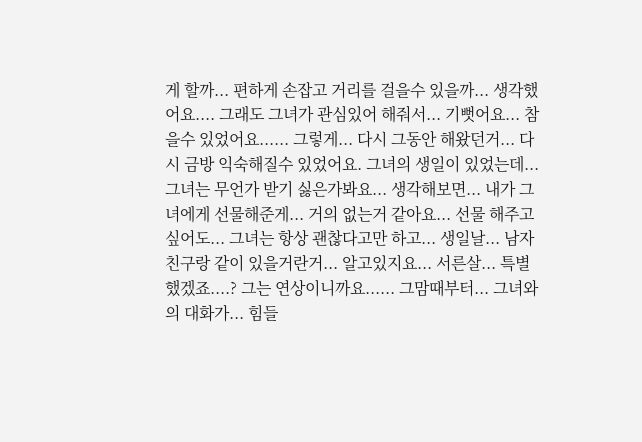게 할까... 편하게 손잡고 거리를 걸을수 있을까... 생각했어요.... 그래도 그녀가 관심있어 해줘서... 기뻣어요... 참을수 있었어요...... 그렇게... 다시 그동안 해왔던거... 다시 금방 익숙해질수 있었어요. 그녀의 생일이 있었는데... 그녀는 무언가 받기 싫은가봐요... 생각해보면... 내가 그녀에게 선물해준게... 거의 없는거 같아요... 선물 해주고 싶어도... 그녀는 항상 괜찮다고만 하고... 생일날... 남자친구랑 같이 있을거란거... 알고있지요... 서른살... 특별했겠죠....? 그는 연상이니까요...... 그맘때부터... 그녀와의 대화가... 힘들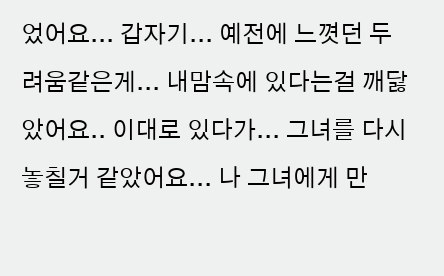었어요... 갑자기... 예전에 느꼇던 두려움같은게... 내맘속에 있다는걸 깨닳았어요.. 이대로 있다가... 그녀를 다시 놓칠거 같았어요... 나 그녀에게 만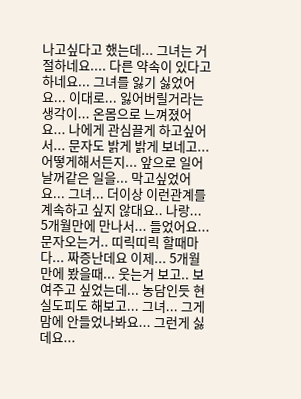나고싶다고 했는데... 그녀는 거절하네요.... 다른 약속이 있다고 하네요... 그녀를 잃기 싫었어요... 이대로... 잃어버릴거라는 생각이... 온몸으로 느껴졌어요... 나에게 관심끌게 하고싶어서... 문자도 밝게 밝게 보네고... 어떻게해서든지... 앞으로 일어날꺼같은 일을... 막고싶었어요... 그녀... 더이상 이런관계를 계속하고 싶지 않대요.. 나랑... 5개월만에 만나서... 들었어요... 문자오는거.. 띠릭띠릭 할때마다... 짜증난데요 이제... 5개월만에 봤을때... 웃는거 보고.. 보여주고 싶었는데... 농담인듯 현실도피도 해보고... 그녀... 그게 맘에 안들었나봐요... 그런게 싫데요...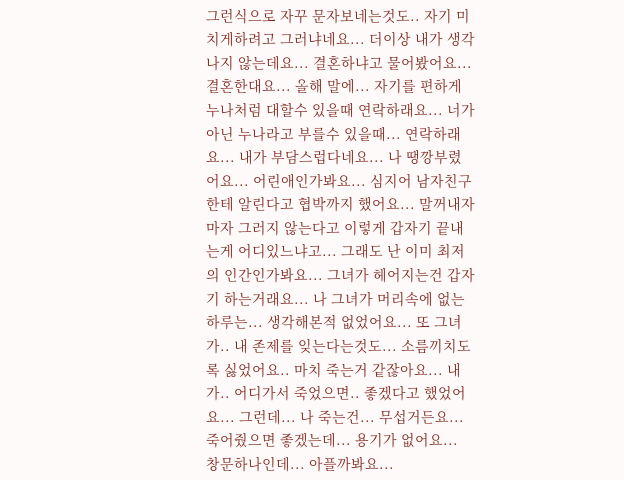그런식으로 자꾸 문자보네는것도.. 자기 미치게하려고 그러냐네요... 더이상 내가 생각나지 않는데요... 결혼하냐고 물어봤어요... 결혼한대요... 올해 말에... 자기를 편하게 누나처럼 대할수 있을때 연락하래요... 너가 아닌 누나라고 부를수 있을때... 연락하래요... 내가 부담스럽다네요... 나 땡깡부렸어요... 어린애인가봐요... 심지어 남자친구한테 알린다고 협박까지 했어요... 말꺼내자마자 그러지 않는다고 이렇게 갑자기 끝내는게 어디있느냐고... 그래도 난 이미 최저의 인간인가봐요... 그녀가 헤어지는건 갑자기 하는거래요... 나 그녀가 머리속에 없는 하루는... 생각해본적 없었어요... 또 그녀가.. 내 존제를 잊는다는것도... 소름끼치도록 싫었어요.. 마치 죽는거 같잖아요... 내가.. 어디가서 죽었으면.. 좋겠다고 했었어요... 그런데... 나 죽는건... 무섭거든요... 죽어줬으면 좋겠는데... 용기가 없어요... 창문하나인데... 아플까봐요...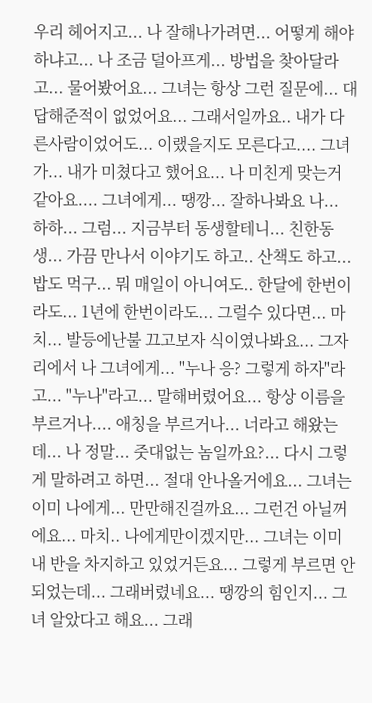우리 헤어지고... 나 잘해나가려면... 어떻게 해야하냐고... 나 조금 덜아프게... 방법을 찾아달라고... 물어봤어요... 그녀는 항상 그런 질문에... 대답해준적이 없었어요... 그래서일까요.. 내가 다른사람이었어도... 이랬을지도 모른다고.... 그녀가... 내가 미쳤다고 했어요... 나 미친게 맞는거 같아요.... 그녀에게... 땡깡... 잘하나봐요 나... 하하... 그럼... 지금부터 동생할테니... 친한동생... 가끔 만나서 이야기도 하고.. 산책도 하고... 밥도 먹구... 뭐 매일이 아니여도.. 한달에 한번이라도... 1년에 한번이라도... 그럴수 있다면... 마치... 발등에난불 끄고보자 식이였나봐요... 그자리에서 나 그녀에게... "누나 응? 그렇게 하자"라고... "누나"라고... 말해버렸어요... 항상 이름을부르거나.... 애칭을 부르거나... 너라고 해왔는데... 나 정말... 줏대없는 놈일까요?... 다시 그렇게 말하려고 하면... 절대 안나올거에요... 그녀는 이미 나에게... 만만해진걸까요... 그런건 아닐꺼에요... 마치.. 나에게만이겠지만... 그녀는 이미 내 반을 차지하고 있었거든요... 그렇게 부르면 안되었는데... 그래버렸네요... 땡깡의 힘인지... 그녀 알았다고 해요... 그래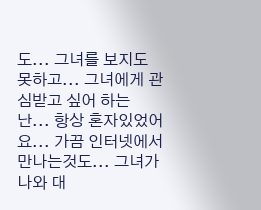도... 그녀를 보지도 못하고... 그녀에게 관심받고 싶어 하는 난... 항상 혼자있었어요... 가끔 인터넷에서 만나는것도... 그녀가 나와 대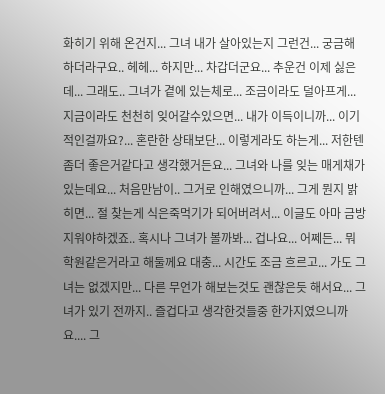화히기 위해 온건지... 그녀 내가 살아있는지 그런건... 궁금해 하더라구요.. 헤헤... 하지만... 차갑더군요... 추운건 이제 싫은데... 그래도.. 그녀가 곁에 있는체로... 조금이라도 덜아프게... 지금이라도 천천히 잊어갈수있으면... 내가 이득이니까... 이기적인걸까요?... 혼란한 상태보단... 이렇게라도 하는게... 저한텐 좀더 좋은거같다고 생각했거든요... 그녀와 나를 잊는 매게채가 있는데요... 처음만남이.. 그거로 인해였으니까... 그게 뭔지 밝히면... 절 찾는게 식은죽먹기가 되어버려서... 이글도 아마 금방 지워야하겠죠.. 혹시나 그녀가 볼까봐... 겁나요... 어쩨든... 뭐 학원같은거라고 해둘께요 대충... 시간도 조금 흐르고... 가도 그녀는 없겠지만... 다른 무언가 해보는것도 괜찮은듯 해서요... 그녀가 있기 전까지.. 즐겁다고 생각한것들중 한가지였으니까요.... 그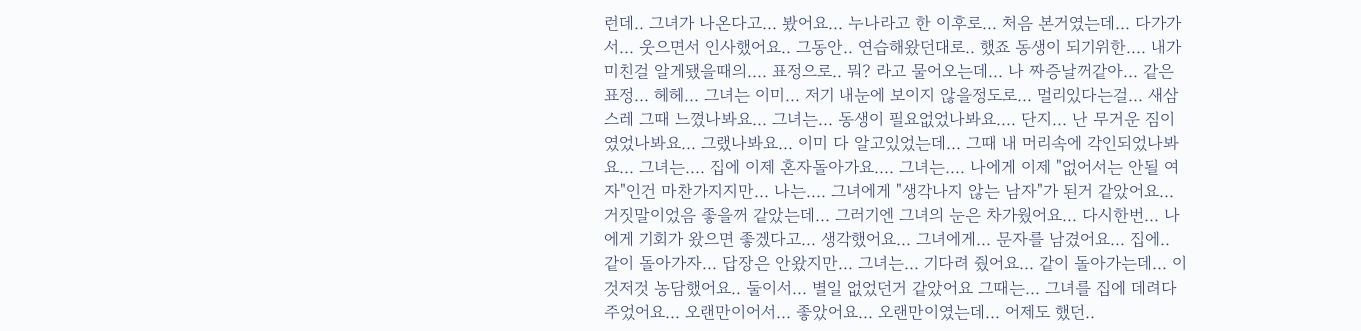런데.. 그녀가 나온다고... 봤어요... 누나라고 한 이후로... 처음 본거였는데... 다가가서... 웃으면서 인사했어요.. 그동안.. 연습해왔던대로.. 했죠 동생이 되기위한.... 내가 미친걸 알게됐을때의.... 표정으로.. 뭐? 라고 물어오는데... 나 짜증날꺼같아... 같은 표정... 헤헤... 그녀는 이미... 저기 내눈에 보이지 않을정도로... 멀리있다는걸... 새삼스레 그때 느꼈나봐요... 그녀는... 동생이 필요없었나봐요.... 단지... 난 무거운 짐이였었나봐요... 그랬나봐요... 이미 다 알고있었는데... 그때 내 머리속에 각인되었나봐요... 그녀는.... 집에 이제 혼자돌아가요.... 그녀는.... 나에게 이제 "없어서는 안될 여자"인건 마찬가지지만... 나는.... 그녀에게 "생각나지 않는 남자"가 된거 같았어요... 거짓말이었음 좋을꺼 같았는데... 그러기엔 그녀의 눈은 차가웠어요... 다시한번... 나에게 기회가 왔으면 좋겠다고... 생각했어요... 그녀에게... 문자를 남겼어요... 집에.. 같이 돌아가자... 답장은 안왔지만... 그녀는... 기다려 줬어요... 같이 돌아가는데... 이것저것 농담했어요.. 둘이서... 별일 없었던거 같았어요 그때는... 그녀를 집에 데려다주었어요... 오랜만이어서... 좋았어요... 오랜만이였는데... 어제도 했던..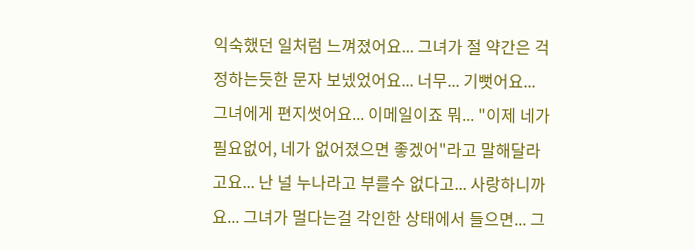익숙했던 일처럼 느껴졌어요... 그녀가 절 약간은 걱정하는듯한 문자 보넸었어요... 너무... 기뻣어요... 그녀에게 편지썻어요... 이메일이죠 뭐... "이제 네가필요없어, 네가 없어졌으면 좋겠어"라고 말해달라고요... 난 널 누나라고 부를수 없다고... 사랑하니까요... 그녀가 멀다는걸 각인한 상태에서 들으면... 그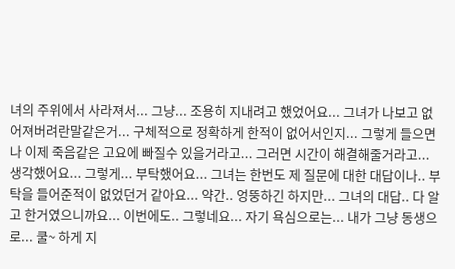녀의 주위에서 사라져서... 그냥... 조용히 지내려고 했었어요... 그녀가 나보고 없어져버려란말같은거... 구체적으로 정확하게 한적이 없어서인지... 그렇게 들으면 나 이제 죽음같은 고요에 빠질수 있을거라고... 그러면 시간이 해결해줄거라고... 생각했어요... 그렇게... 부탁했어요... 그녀는 한번도 제 질문에 대한 대답이나.. 부탁을 들어준적이 없었던거 같아요... 약간.. 엉뚱하긴 하지만... 그녀의 대답.. 다 알고 한거였으니까요... 이번에도.. 그렇네요... 자기 욕심으로는... 내가 그냥 동생으로... 쿨~ 하게 지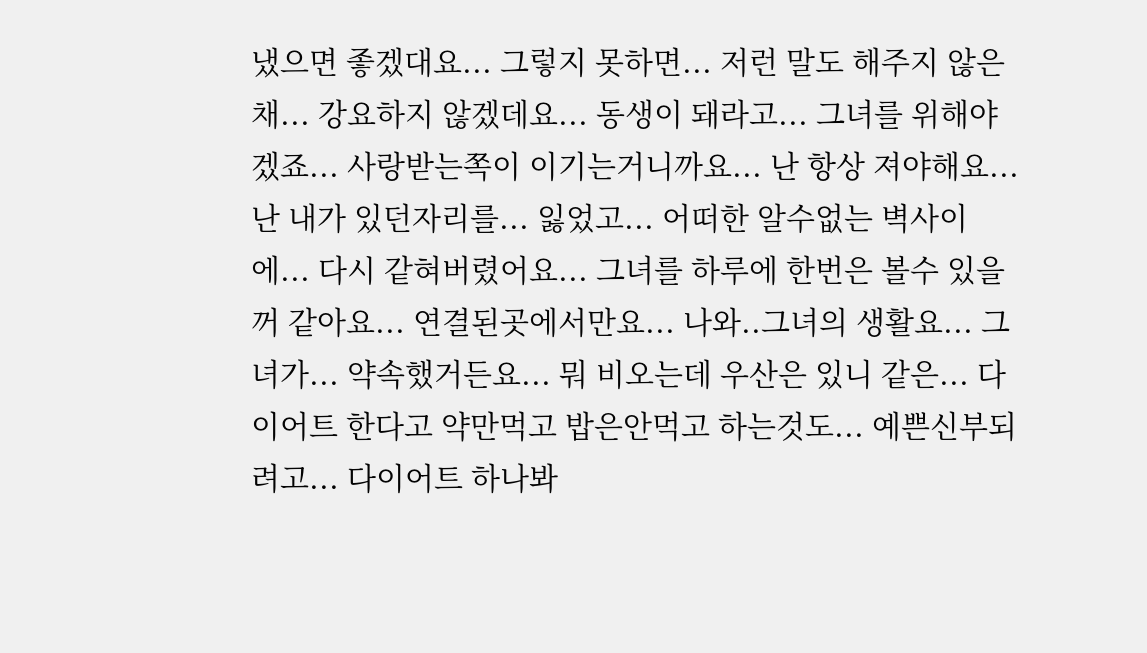냈으면 좋겠대요... 그렇지 못하면... 저런 말도 해주지 않은채... 강요하지 않겠데요... 동생이 돼라고... 그녀를 위해야겠죠... 사랑받는쪽이 이기는거니까요... 난 항상 져야해요... 난 내가 있던자리를... 잃었고... 어떠한 알수없는 벽사이에... 다시 같혀버렸어요... 그녀를 하루에 한번은 볼수 있을꺼 같아요... 연결된곳에서만요... 나와..그녀의 생활요... 그녀가... 약속했거든요... 뭐 비오는데 우산은 있니 같은... 다이어트 한다고 약만먹고 밥은안먹고 하는것도... 예쁜신부되려고... 다이어트 하나봐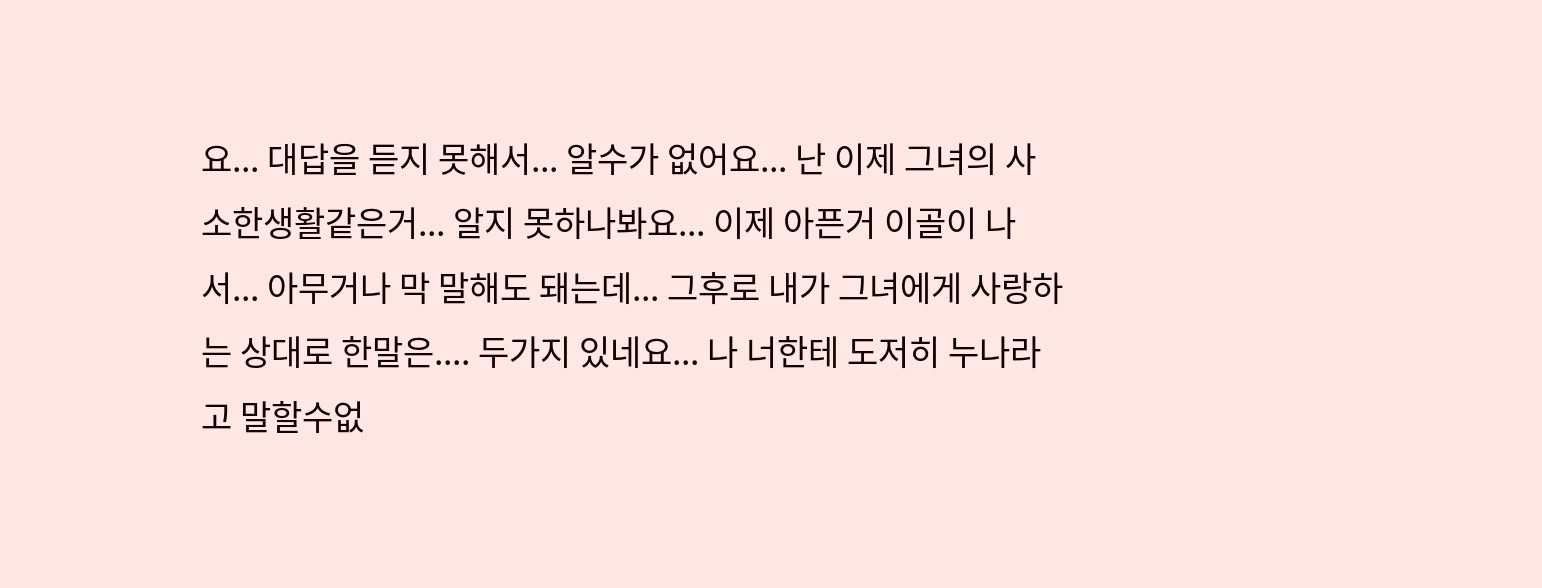요... 대답을 듣지 못해서... 알수가 없어요... 난 이제 그녀의 사소한생활같은거... 알지 못하나봐요... 이제 아픈거 이골이 나서... 아무거나 막 말해도 돼는데... 그후로 내가 그녀에게 사랑하는 상대로 한말은.... 두가지 있네요... 나 너한테 도저히 누나라고 말할수없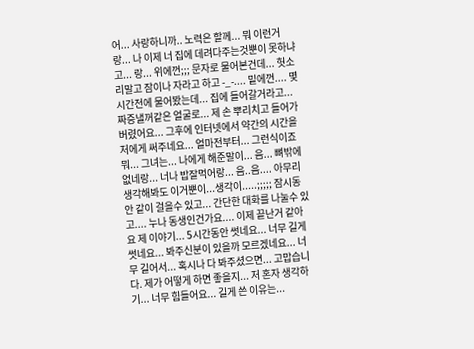어... 사랑하니까.. 노력은 할께... 뭐 이런거랑... 나 이제 너 집에 데려다주는것뿐이 못하냐고... 랑... 위에껀;;; 문자로 물어본건데... 헛소리말고 잠이나 자라고 하고 -_-.... 밑에껀.... 몇시간전에 물어봤는데... 집에 들어갈거라고... 짜증낼꺼같은 얼굴로... 제 손 뿌리치고 들어가버렸어요... 그후에 인터넷에서 약간의 시간을 저에게 써주네요... 얼마전부터... 그런식이죠 뭐... 그녀는... 나에게 해준말이... 음... 뼈밖에 없네랑... 너나 밥잘먹어랑... 음..음.... 아무리 생각해봐도 이거뿐이...생각이.....;;;;; 잠시동안 같이 걸을수 있고... 간단한 대화를 나눌수 있고.... 누나 동생인건가요.... 이제 끝난거 같아요 제 이야기... 5시간동안 썻네요... 너무 길게 썻네요... 봐주신분이 있을까 모르겠네요... 너무 길어서... 혹시나 다 봐주셨으면... 고맙습니다. 제가 어떻게 하면 좋을지... 저 혼자 생각하기... 너무 힘들어요... 길게 쓴 이유는...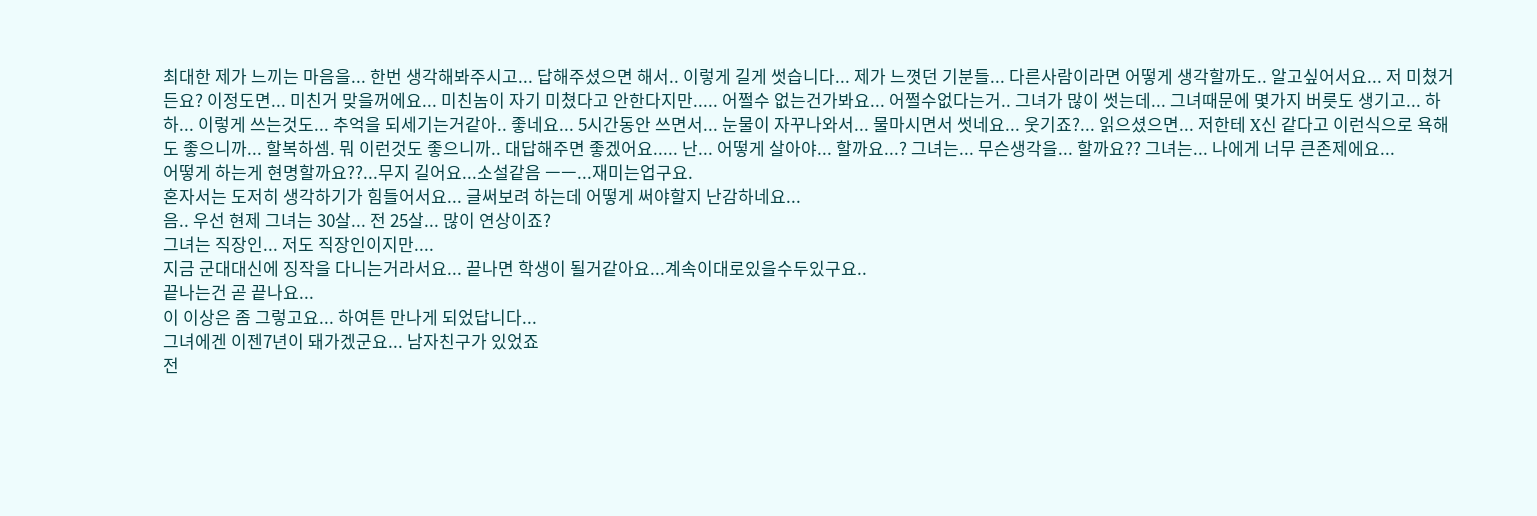최대한 제가 느끼는 마음을... 한번 생각해봐주시고... 답해주셨으면 해서.. 이렇게 길게 썻습니다... 제가 느꼇던 기분들... 다른사람이라면 어떻게 생각할까도.. 알고싶어서요... 저 미쳤거든요? 이정도면... 미친거 맞을꺼에요... 미친놈이 자기 미쳤다고 안한다지만..... 어쩔수 없는건가봐요... 어쩔수없다는거.. 그녀가 많이 썻는데... 그녀때문에 몇가지 버릇도 생기고... 하하... 이렇게 쓰는것도... 추억을 되세기는거같아.. 좋네요... 5시간동안 쓰면서... 눈물이 자꾸나와서... 물마시면서 썻네요... 웃기죠?... 읽으셨으면... 저한테 X신 같다고 이런식으로 욕해도 좋으니까... 할복하셈. 뭐 이런것도 좋으니까.. 대답해주면 좋겠어요..... 난... 어떻게 살아야... 할까요...? 그녀는... 무슨생각을... 할까요?? 그녀는... 나에게 너무 큰존제에요...
어떻게 하는게 현명할까요??...무지 길어요...소설같음 ㅡㅡ...재미는업구요.
혼자서는 도저히 생각하기가 힘들어서요... 글써보려 하는데 어떻게 써야할지 난감하네요...
음.. 우선 현제 그녀는 30살... 전 25살... 많이 연상이죠?
그녀는 직장인... 저도 직장인이지만....
지금 군대대신에 징작을 다니는거라서요... 끝나면 학생이 될거같아요...계속이대로있을수두있구요..
끝나는건 곧 끝나요...
이 이상은 좀 그렇고요... 하여튼 만나게 되었답니다...
그녀에겐 이젠7년이 돼가겠군요... 남자친구가 있었죠
전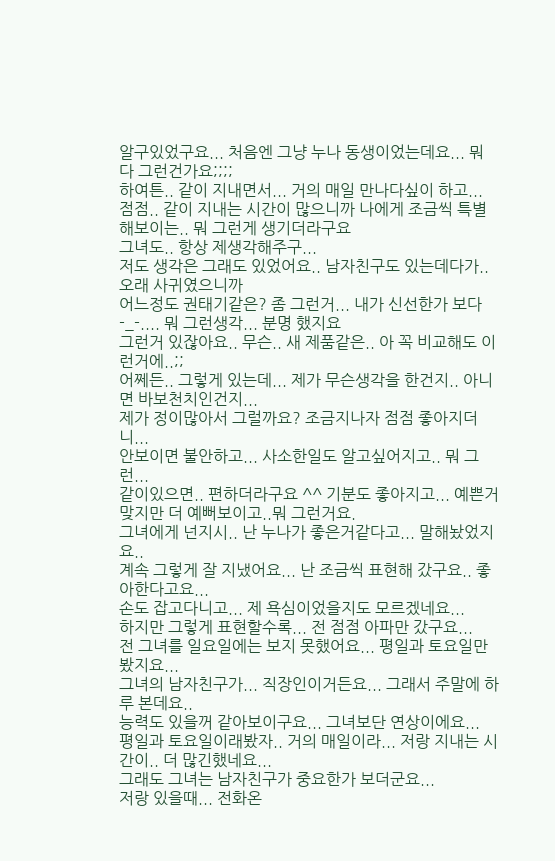알구있었구요... 처음엔 그냥 누나 동생이었는데요... 뭐 다 그런건가요;;;;
하여튼.. 같이 지내면서... 거의 매일 만나다싶이 하고...
점점.. 같이 지내는 시간이 많으니까 나에게 조금씩 특별해보이는.. 뭐 그런게 생기더라구요
그녀도.. 항상 제생각해주구...
저도 생각은 그래도 있었어요.. 남자친구도 있는데다가.. 오래 사귀였으니까
어느정도 권태기같은? 좀 그런거... 내가 신선한가 보다 -_-.... 뭐 그런생각... 분명 했지요
그런거 있잖아요.. 무슨.. 새 제품같은.. 아 꼭 비교해도 이런거에..;;
어쩨든.. 그렇게 있는데... 제가 무슨생각을 한건지.. 아니면 바보천치인건지...
제가 정이많아서 그럴까요? 조금지나자 점점 좋아지더니...
안보이면 불안하고... 사소한일도 알고싶어지고.. 뭐 그런...
같이있으면.. 편하더라구요 ^^ 기분도 좋아지고... 예쁜거 맞지만 더 예뻐보이고..뭐 그런거요.
그녀에게 넌지시.. 난 누나가 좋은거같다고... 말해놨었지요..
계속 그렇게 잘 지냈어요... 난 조금씩 표현해 갔구요.. 좋아한다고요...
손도 잡고다니고... 제 욕심이었을지도 모르겠네요...
하지만 그렇게 표현할수록... 전 점점 아파만 갔구요...
전 그녀를 일요일에는 보지 못했어요... 평일과 토요일만 봤지요...
그녀의 남자친구가... 직장인이거든요... 그래서 주말에 하루 본데요..
능력도 있을꺼 같아보이구요... 그녀보단 연상이에요...
평일과 토요일이래봤자.. 거의 매일이라... 저랑 지내는 시간이.. 더 많긴했네요...
그래도 그녀는 남자친구가 중요한가 보더군요...
저랑 있을때... 전화온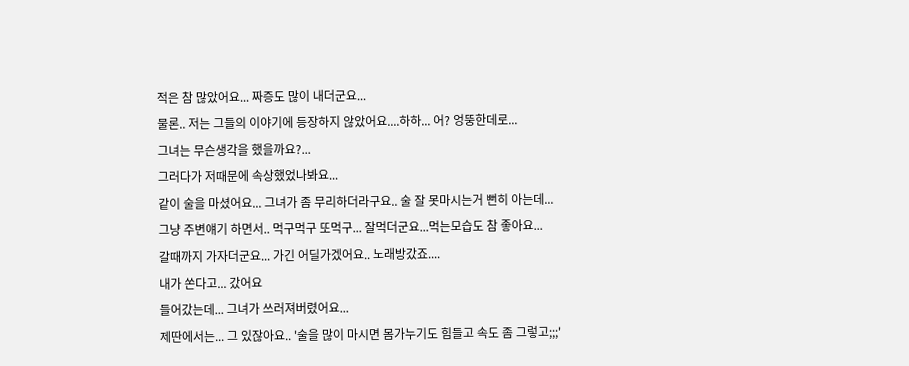적은 참 많았어요... 짜증도 많이 내더군요...
물론.. 저는 그들의 이야기에 등장하지 않았어요....하하... 어? 엉뚱한데로...
그녀는 무슨생각을 했을까요?...
그러다가 저때문에 속상했었나봐요...
같이 술을 마셨어요... 그녀가 좀 무리하더라구요.. 술 잘 못마시는거 뻔히 아는데...
그냥 주변얘기 하면서.. 먹구먹구 또먹구... 잘먹더군요...먹는모습도 참 좋아요...
갈때까지 가자더군요... 가긴 어딜가겠어요.. 노래방갔죠....
내가 쏜다고... 갔어요
들어갔는데... 그녀가 쓰러져버렸어요...
제딴에서는... 그 있잖아요.. '술을 많이 마시면 몸가누기도 힘들고 속도 좀 그렇고;;;'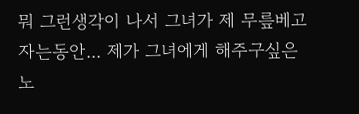뭐 그런생각이 나서 그녀가 제 무릎베고 자는동안... 제가 그녀에게 해주구싶은 노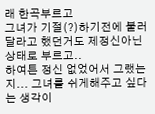래 한곡부르고
그녀가 기절(?)하기전에 불러달라고 했던거도 제정신아닌상태로 부르고..
하여튼 정신 없었어서 그랬는지... 그녀를 쉬게해주고 싶다는 생각이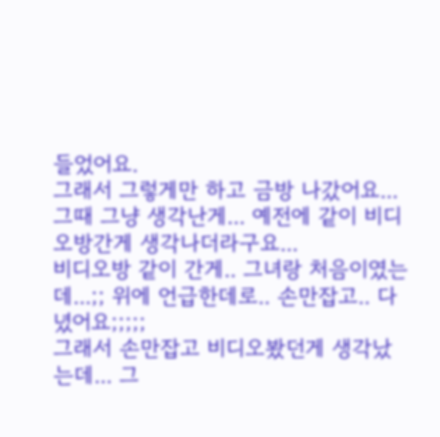들었어요.
그래서 그렇게만 하고 금방 나갔어요...
그때 그냥 생각난게... 예전에 같이 비디오방간게 생각나더라구요...
비디오방 같이 간게.. 그녀랑 처음이였는데...;; 위에 언급한데로.. 손만잡고.. 다녔어요;;;;;
그래서 손만잡고 비디오봤던게 생각났는데... 그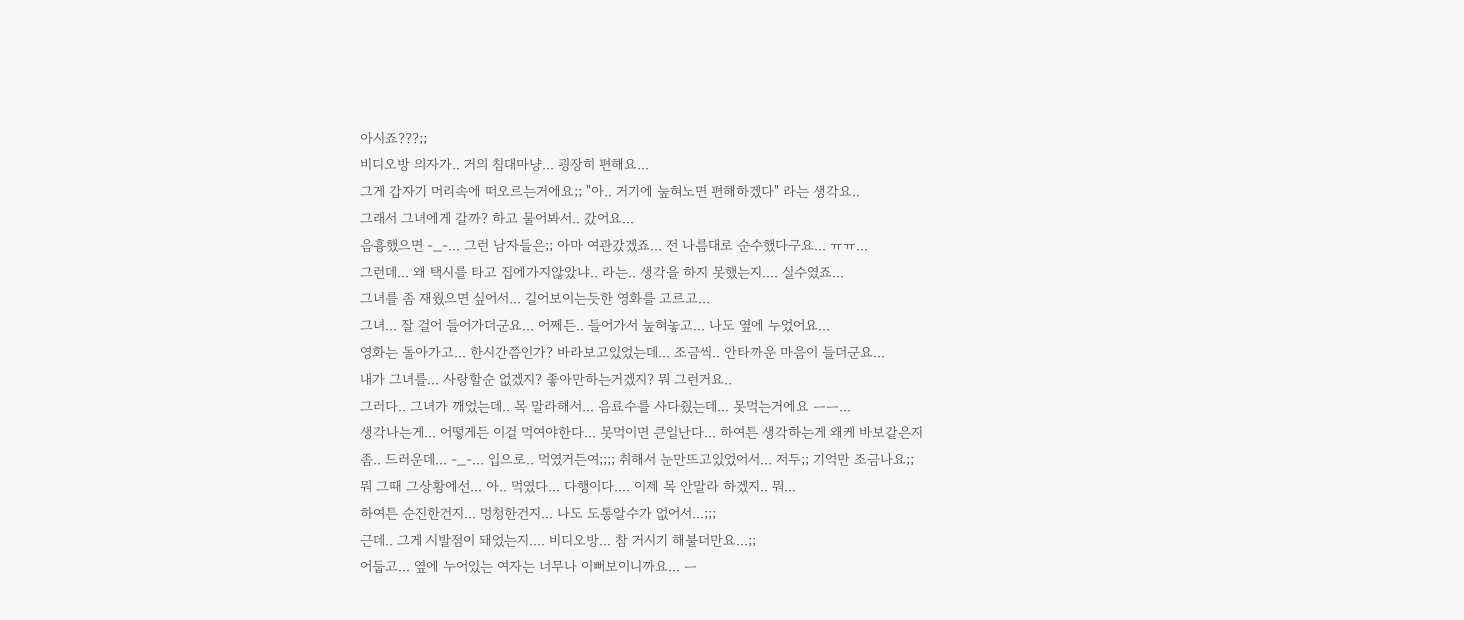아시죠???;;
비디오방 의자가.. 거의 침대마냥... 굉장히 편해요...
그게 갑자기 머리속에 떠오르는거에요;; "아.. 거기에 눞혀노면 편해하겠다" 라는 생각요..
그래서 그녀에게 갈까? 하고 물어봐서.. 갔어요...
음흉했으면 -_-... 그런 남자들은;; 아마 여관갔겠죠... 전 나름대로 순수했다구요... ㅠㅠ...
그런데... 왜 택시를 타고 집에가지않았냐.. 라는.. 생각을 하지 못했는지.... 실수였죠...
그녀를 좀 재웠으면 싶어서... 길어보이는듯한 영화를 고르고...
그녀... 잘 걸어 들어가더군요... 어쩨든.. 들어가서 눞혀놓고... 나도 옆에 누었어요...
영화는 돌아가고... 한시간쯤인가? 바라보고있었는데... 조금씩.. 안타까운 마음이 들더군요...
내가 그녀를... 사랑할순 없겠지? 좋아만하는거겠지? 뭐 그런거요..
그러다.. 그녀가 깨었는데.. 목 말라해서... 음료수를 사다줬는데... 못먹는거에요 ㅡㅡ...
생각나는게... 어떻게든 이걸 먹여야한다... 못먹이면 큰일난다... 하여튼 생각하는게 왜케 바보같은지
좀.. 드러운데... -_-... 입으로.. 먹였거든여;;;; 취해서 눈만뜨고있었어서... 저두;; 기억만 조금나요;;
뭐 그때 그상황에선... 아.. 먹였다... 다행이다.... 이제 목 안말라 하겠지.. 뭐...
하여튼 순진한건지... 멍청한건지... 나도 도통알수가 없어서...;;;
근데.. 그게 시발점이 돼었는지.... 비디오방... 참 거시기 해불더만요...;;
어둡고... 옆에 누어있는 여자는 너무나 이뻐보이니까요... ㅡ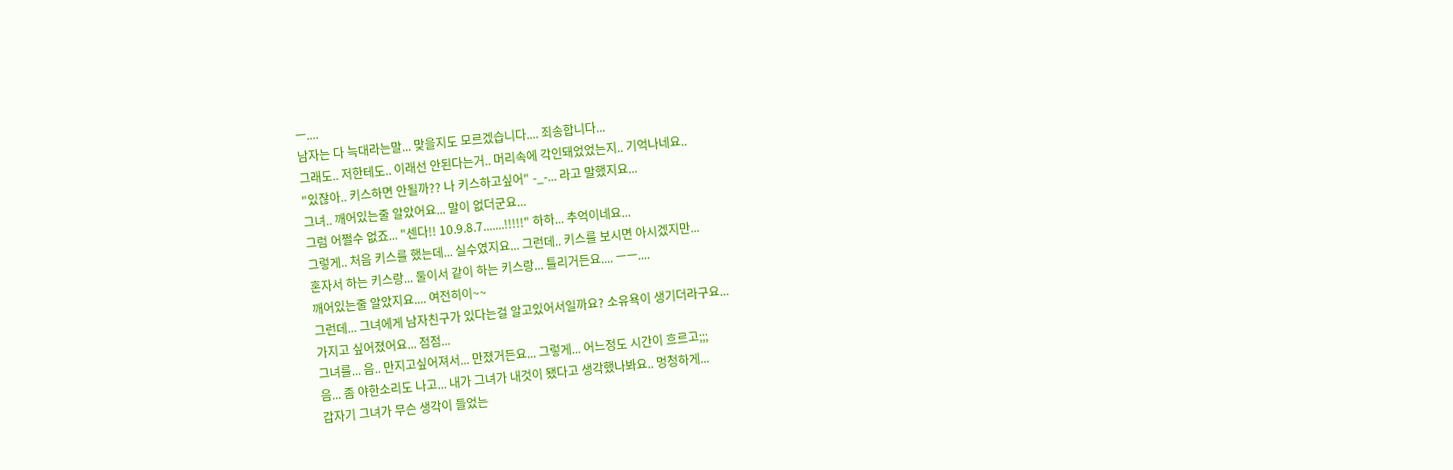ㅡ....
남자는 다 늑대라는말... 맞을지도 모르겠습니다.... 죄송합니다...
그래도.. 저한테도.. 이래선 안된다는거.. 머리속에 각인돼었었는지.. 기억나네요..
"있잖아.. 키스하면 안될까?? 나 키스하고싶어" -_-... 라고 말했지요...
그녀.. 깨어있는줄 알았어요... 말이 없더군요...
그럼 어쩔수 없죠... "센다!! 10.9.8.7.......!!!!!" 하하... 추억이네요...
그렇게.. 처음 키스를 했는데... 실수였지요... 그런데.. 키스를 보시면 아시겠지만...
혼자서 하는 키스랑... 둘이서 같이 하는 키스랑... 틀리거든요.... ㅡㅡ....
깨어있는줄 알았지요.... 여전히이~~
그런데... 그녀에게 남자친구가 있다는걸 알고있어서일까요? 소유욕이 생기더라구요...
가지고 싶어졌어요... 점점...
그녀를... 음.. 만지고싶어져서... 만졌거든요... 그렇게... 어느정도 시간이 흐르고;;;
음... 좀 야한소리도 나고... 내가 그녀가 내것이 됐다고 생각했나봐요.. 멍청하게...
갑자기 그녀가 무슨 생각이 들었는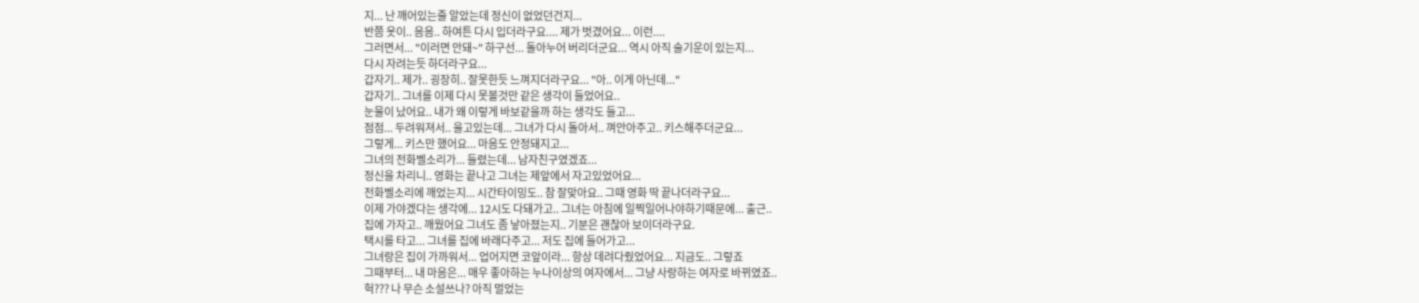지... 난 깨어있는줄 알았는데 정신이 없었던건지...
반쯤 옷이.. 음음.. 하여튼 다시 입더라구요.... 제가 벗겼어요... 이런....
그러면서... "이러면 안돼~" 하구선... 돌아누어 버리더군요... 역시 아직 술기운이 있는지...
다시 자려는듯 하더라구요...
갑자기.. 제가.. 굉장히.. 잘못한듯 느껴지더라구요... "아.. 이게 아닌데..."
갑자기.. 그녀를 이제 다시 못볼것만 같은 생각이 들었어요..
눈물이 났어요.. 내가 왜 이렇게 바보같을까 하는 생각도 들고...
점점... 두려워져서.. 울고있는데... 그녀가 다시 돌아서.. 껴안아주고.. 키스해주더군요...
그렇게... 키스만 했어요... 마음도 안정돼지고...
그녀의 전화벨소리가... 들렸는데... 남자친구였겠죠...
정신을 차리니.. 영화는 끝나고 그녀는 제앞에서 자고있었어요...
전화벨소리에 깨었는지... 시간타이밍도.. 참 잘맞아요.. 그때 영화 딱 끝나더라구요...
이제 가야겠다는 생각에... 12시도 다돼가고.. 그녀는 아침에 일찍일어나야하기때문에... 출근..
집에 가자고.. 깨웠어요 그녀도 좀 낳아졌는지.. 기분은 괜찮아 보이더라구요.
택시를 타고... 그녀를 집에 바래다주고... 저도 집에 들어가고...
그녀랑은 집이 가까워서... 업어지면 코앞이라... 항상 데려다줬었어요... 지금도.. 그렇죠
그때부터... 내 마음은... 매우 좋아하는 누나이상의 여자에서... 그냥 사랑하는 여자로 바뀌였죠..
헉??? 나 무슨 소설쓰나? 아직 멀었는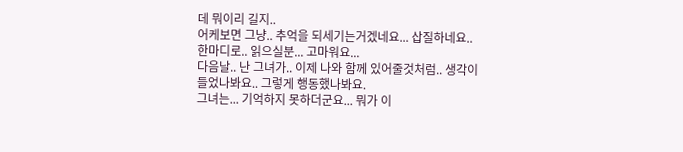데 뭐이리 길지..
어케보면 그냥.. 추억을 되세기는거겠네요... 삽질하네요.. 한마디로.. 읽으실분... 고마워요...
다음날.. 난 그녀가.. 이제 나와 함께 있어줄것처럼.. 생각이 들었나봐요.. 그렇게 행동했나봐요.
그녀는... 기억하지 못하더군요... 뭐가 이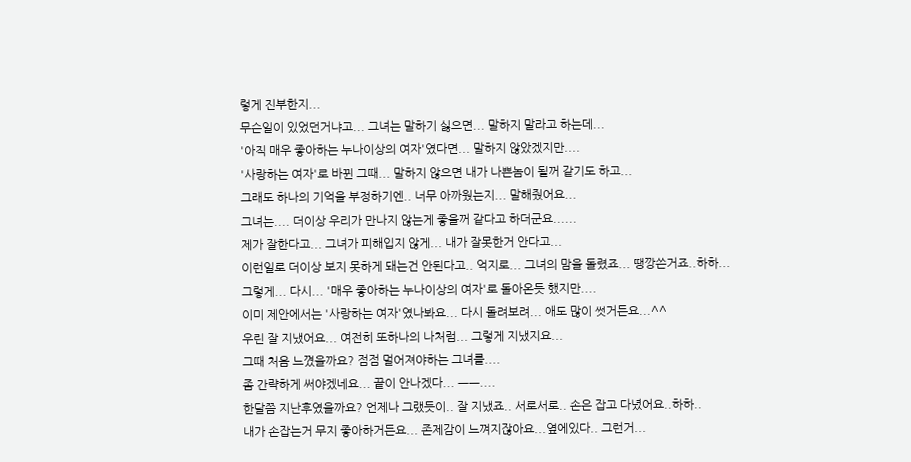렇게 진부한지...
무슨일이 있었던거냐고... 그녀는 말하기 싫으면... 말하지 말라고 하는데...
'아직 매우 좋아하는 누나이상의 여자'였다면... 말하지 않았겠지만....
'사랑하는 여자'로 바뀐 그때... 말하지 않으면 내가 나쁜놈이 될꺼 같기도 하고...
그래도 하나의 기억을 부정하기엔.. 너무 아까웠는지... 말해줬어요...
그녀는.... 더이상 우리가 만나지 않는게 좋을꺼 같다고 하더군요......
제가 잘한다고... 그녀가 피해입지 않게... 내가 잘못한거 안다고...
이런일로 더이상 보지 못하게 돼는건 안된다고.. 억지로... 그녀의 맘을 돌렸죠... 땡깡쓴거죠..하하...
그렇게... 다시... '매우 좋아하는 누나이상의 여자'로 돌아온듯 했지만....
이미 제안에서는 '사랑하는 여자'였나봐요... 다시 돌려보려... 애도 많이 썻거든요...^^
우린 잘 지냈어요... 여전히 또하나의 나처럼... 그렇게 지냈지요...
그때 처음 느꼈을까요? 점점 멀어져야하는 그녀를....
좀 간략하게 써야겠네요... 끝이 안나겠다... ㅡㅡ....
한달쯤 지난후였을까요? 언제나 그랬듯이.. 잘 지냈죠.. 서로서로.. 손은 잡고 다녔어요..하하..
내가 손잡는거 무지 좋아하거든요... 존제감이 느껴지잖아요...옆에있다.. 그런거...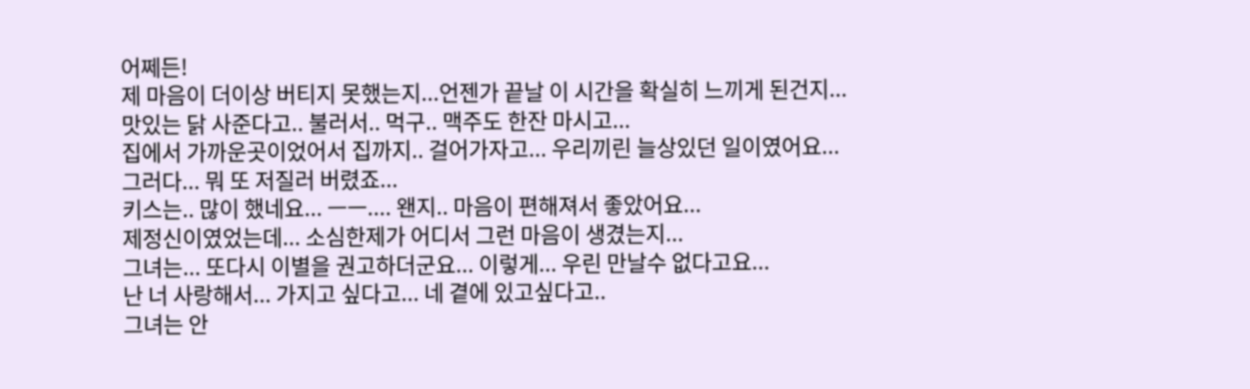어쩨든!
제 마음이 더이상 버티지 못했는지...언젠가 끝날 이 시간을 확실히 느끼게 된건지...
맛있는 닭 사준다고.. 불러서.. 먹구.. 맥주도 한잔 마시고...
집에서 가까운곳이었어서 집까지.. 걸어가자고... 우리끼린 늘상있던 일이였어요...
그러다... 뭐 또 저질러 버렸죠...
키스는.. 많이 했네요... ㅡㅡ.... 왠지.. 마음이 편해져서 좋았어요...
제정신이였었는데... 소심한제가 어디서 그런 마음이 생겼는지...
그녀는... 또다시 이별을 권고하더군요... 이렇게... 우린 만날수 없다고요...
난 너 사랑해서... 가지고 싶다고... 네 곁에 있고싶다고..
그녀는 안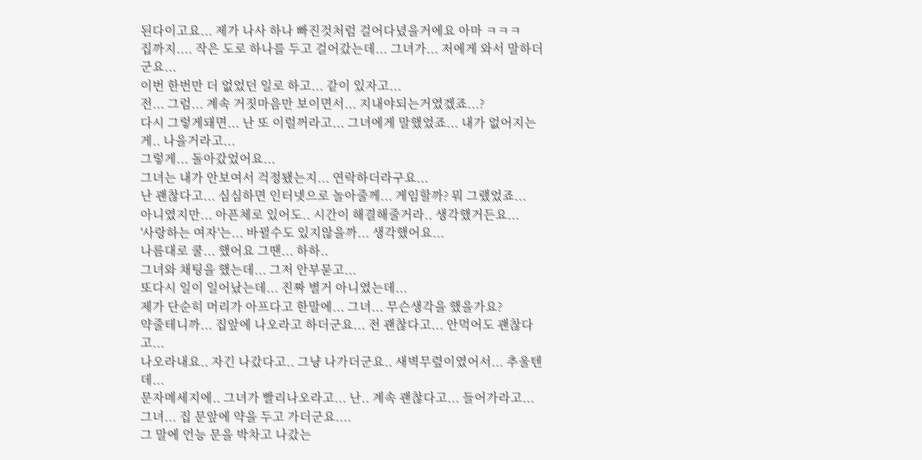된다이고요... 제가 나사 하나 빠진것처럼 걸어다녔을거에요 아마 ㅋㅋㅋ
집까지.... 작은 도로 하나를 두고 걸어갔는데... 그녀가... 저에게 와서 말하더군요...
이번 한번만 더 없었던 일로 하고... 같이 있자고...
전... 그럼... 계속 거짓마음만 보이면서... 지내야되는거였겠죠...?
다시 그렇게돼면... 난 또 이럴꺼라고... 그녀에게 말했었죠... 내가 없어지는게.. 나을거라고...
그렇게... 돌아갔었어요...
그녀는 내가 안보여서 걱정됐는지... 연락하더라구요...
난 괜찮다고... 심심하면 인터넷으로 놀아줄께... 게임할까? 뭐 그랬었죠...
아니였지만... 아픈체로 있어도.. 시간이 해결해줄거라.. 생각했거든요...
'사랑하는 여자'는... 바뀔수도 있지않을까... 생각했어요...
나름대로 쿨... 했어요 그땐... 하하..
그녀와 채팅을 했는데... 그저 안부묻고...
또다시 일이 일어났는데... 진짜 별거 아니였는데...
제가 단순히 머리가 아프다고 한말에... 그녀... 무슨생각을 했을가요?
약줄테니까... 집앞에 나오라고 하더군요... 전 괜찮다고... 안먹어도 괜찮다고...
나오라내요.. 자긴 나갔다고.. 그냥 나가더군요.. 새벽무렾이였어서... 추울텐데...
문자메세지에.. 그녀가 빨리나오라고... 난.. 계속 괜찮다고... 들어가라고...
그녀... 집 문앞에 약을 두고 가더군요....
그 말에 언능 문을 박차고 나갔는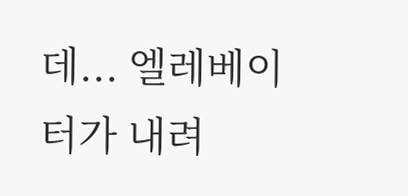데... 엘레베이터가 내려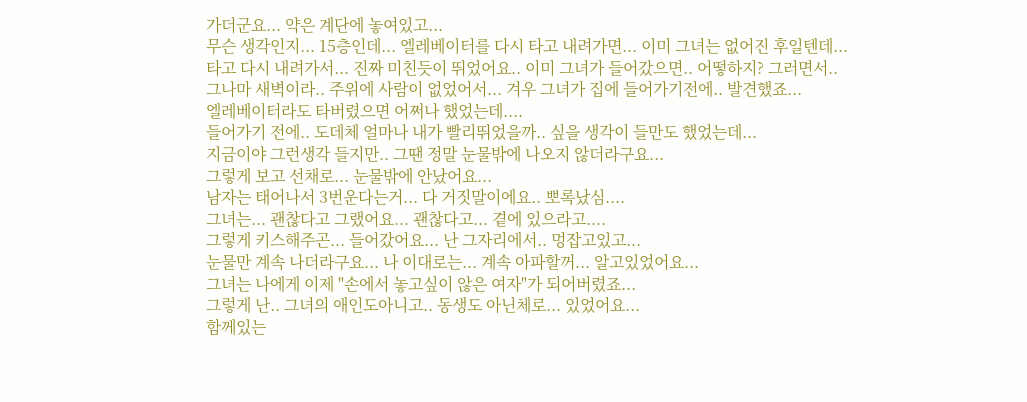가더군요... 약은 계단에 놓여있고...
무슨 생각인지... 15층인데... 엘레베이터를 다시 타고 내려가면... 이미 그녀는 없어진 후일텐데...
타고 다시 내려가서... 진짜 미친듯이 뛰었어요.. 이미 그녀가 들어갔으면.. 어떻하지? 그러면서..
그나마 새벽이라.. 주위에 사람이 없었어서... 겨우 그녀가 집에 들어가기전에.. 발견했죠...
엘레베이터라도 타버렸으면 어쩌나 했었는데....
들어가기 전에.. 도데체 얼마나 내가 빨리뛰었을까.. 싶을 생각이 들만도 했었는데...
지금이야 그런생각 들지만.. 그땐 정말 눈물밖에 나오지 않더라구요...
그렇게 보고 선채로... 눈물밖에 안났어요...
남자는 태어나서 3번운다는거... 다 거짓말이에요.. 뽀록났심....
그녀는... 괜찮다고 그랬어요... 괜찮다고... 곁에 있으라고....
그렇게 키스해주곤... 들어갔어요... 난 그자리에서.. 멍잡고있고...
눈물만 계속 나더라구요... 나 이대로는... 계속 아파할꺼... 알고있었어요...
그녀는 나에게 이제 "손에서 놓고싶이 않은 여자"가 되어버렸죠...
그렇게 난.. 그녀의 애인도아니고.. 동생도 아닌체로... 있었어요...
함께있는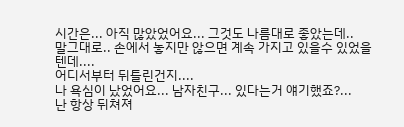시간은... 아직 많았었어요... 그것도 나름대로 좋았는데..
말그대로.. 손에서 놓지만 않으면 계속 가지고 있을수 있었을텐데....
어디서부터 뒤틀린건지....
나 욕심이 났었어요... 남자친구... 있다는거 얘기했죠?...
난 항상 뒤쳐져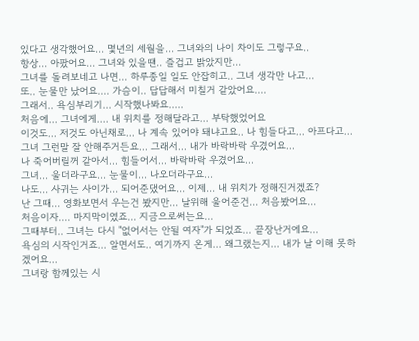있다고 생각했어요... 몇년의 세월을... 그녀와의 나이 차이도 그렇구요..
항상... 아팠어요... 그녀와 있을땐.. 즐겁고 밝았지만...
그녀를 돌려보네고 나면... 하루종일 일도 안잡히고.. 그녀 생각만 나고...
또.. 눈물만 났어요.... 가슴이.. 답답해서 미칠거 같았어요....
그래서.. 욕심부리기... 시작했나봐요.....
처음에... 그녀에게.... 내 위치를 정해달라고... 부탁했었어요
이것도... 저것도 아닌채로... 나 계속 있어야 돼냐고요.. 나 힘들다고... 아프다고...
그녀 그런말 잘 안해주거든요... 그래서... 내가 바락바락 우겼어요...
나 죽어버릴꺼 같아서... 힘들어서... 바락바락 우겼어요...
그녀... 울더라구요... 눈물이... 나오더라구요...
나도... 사귀는 사이가... 되어준댔어요... 이제... 내 위치가 정해진거겠죠?
난 그때... 영화보면서 우는건 봤지만... 날위해 울어준건... 처음봤어요...
처음이자.... 마지막이였죠... 지금으로써는요...
그때부터.. 그녀는 다시 "없어서는 안될 여자"가 되었죠... 끝장난거에요...
욕심의 시작인거죠... 알면서도.. 여기까지 온게... 왜그랬는지... 내가 날 이해 못하겠어요...
그녀랑 함께있는 시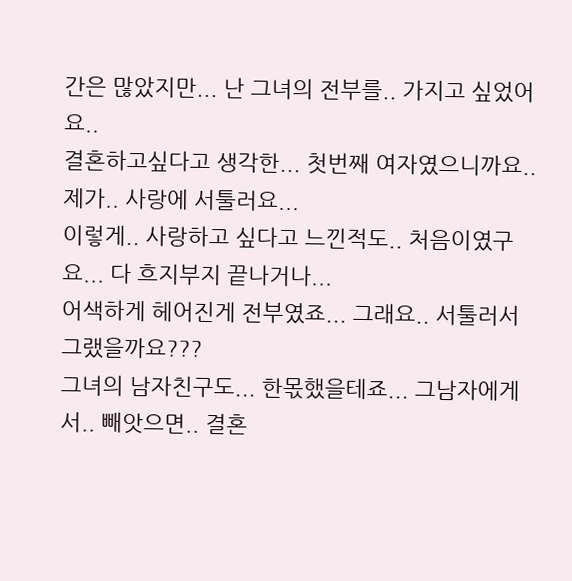간은 많았지만... 난 그녀의 전부를.. 가지고 싶었어요..
결혼하고싶다고 생각한... 첫번째 여자였으니까요.. 제가.. 사랑에 서툴러요...
이렇게.. 사랑하고 싶다고 느낀적도.. 처음이였구요... 다 흐지부지 끝나거나...
어색하게 헤어진게 전부였죠... 그래요.. 서툴러서 그랬을까요???
그녀의 남자친구도... 한몫했을테죠... 그남자에게서.. 빼앗으면.. 결혼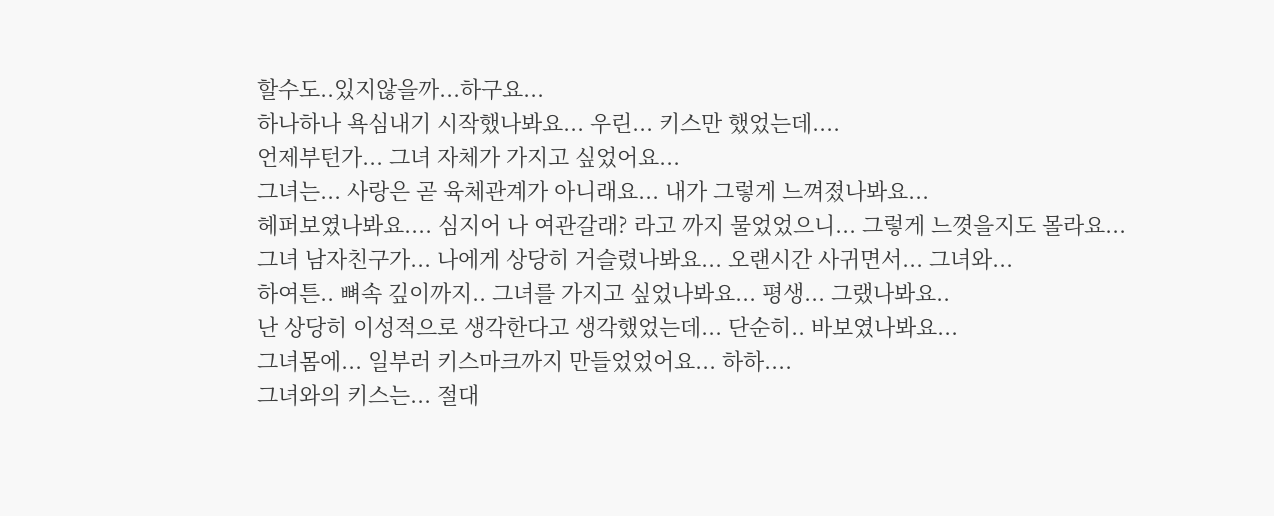할수도..있지않을까...하구요...
하나하나 욕심내기 시작했나봐요... 우린... 키스만 했었는데....
언제부턴가... 그녀 자체가 가지고 싶었어요...
그녀는... 사랑은 곧 육체관계가 아니래요... 내가 그렇게 느껴졌나봐요...
헤퍼보였나봐요.... 심지어 나 여관갈래? 라고 까지 물었었으니... 그렇게 느꼇을지도 몰라요...
그녀 남자친구가... 나에게 상당히 거슬렸나봐요... 오랜시간 사귀면서... 그녀와...
하여튼.. 뼈속 깊이까지.. 그녀를 가지고 싶었나봐요... 평생... 그랬나봐요..
난 상당히 이성적으로 생각한다고 생각했었는데... 단순히.. 바보였나봐요...
그녀몸에... 일부러 키스마크까지 만들었었어요... 하하....
그녀와의 키스는... 절대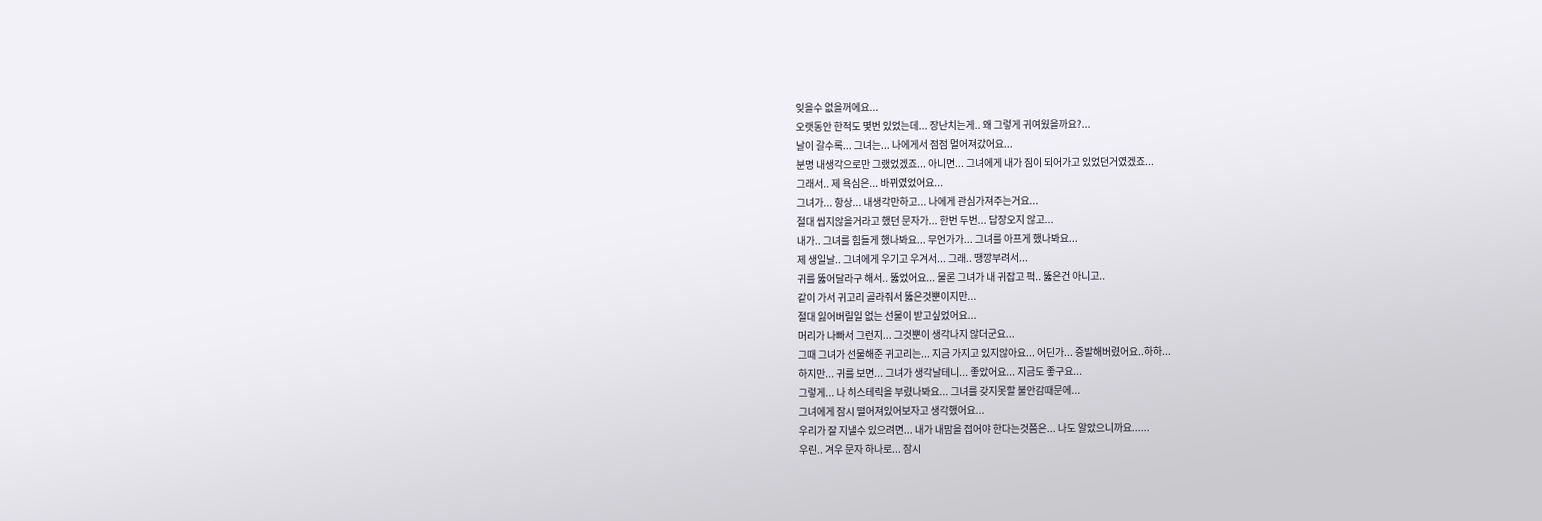잊을수 없을꺼에요...
오랫동안 한적도 몇번 있었는데... 장난치는게.. 왜 그렇게 귀여웠을까요?...
날이 갈수록... 그녀는... 나에게서 점점 멀어져갔어요...
분명 내생각으로만 그랬었겠죠... 아니면... 그녀에게 내가 짐이 되어가고 있었던거였겠죠...
그래서.. 제 욕심은... 바뀌였었어요...
그녀가... 항상... 내생각만하고... 나에게 관심가져주는거요...
절대 씹지않을거라고 했던 문자가... 한번 두번... 답장오지 않고...
내가.. 그녀를 힘들게 했나봐요... 무언가가... 그녀를 아프게 했나봐요...
제 생일날.. 그녀에게 우기고 우겨서... 그래.. 땡깡부려서...
귀를 뚫어달라구 해서.. 뚫었어요... 물론 그녀가 내 귀잡고 퍽.. 뚫은건 아니고..
같이 가서 귀고리 골라줘서 뚫은것뿐이지만...
절대 잃어버릴일 없는 선물이 받고싶었어요...
머리가 나빠서 그런지... 그것뿐이 생각나지 않더군요...
그때 그녀가 선물해준 귀고리는... 지금 가지고 있지않아요... 어딘가... 증발해버렸어요..하하...
하지만... 귀를 보면... 그녀가 생각날테니... 좋았어요... 지금도 좋구요...
그렇게... 나 히스테릭을 부렸나봐요... 그녀를 갖지못할 불안감때문에...
그녀에게 잠시 떨어져있어보자고 생각했어요...
우리가 잘 지낼수 있으려면... 내가 내맘을 접어야 한다는것쯤은... 나도 알았으니까요......
우린.. 겨우 문자 하나로... 잠시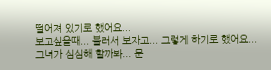떨어져 있기로 했어요...
보고싶을때... 불러서 보자고... 그렇게 하기로 했어요...
그녀가 심심해 할까봐... 문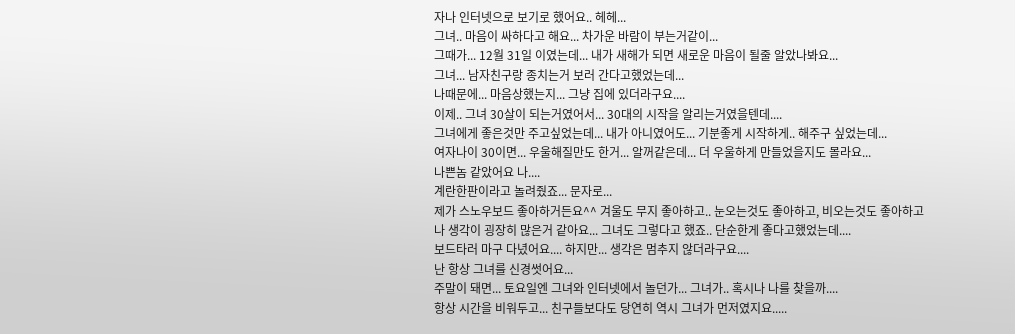자나 인터넷으로 보기로 했어요.. 헤헤...
그녀.. 마음이 싸하다고 해요... 차가운 바람이 부는거같이...
그때가... 12월 31일 이였는데... 내가 새해가 되면 새로운 마음이 될줄 알았나봐요...
그녀... 남자친구랑 종치는거 보러 간다고했었는데...
나때문에... 마음상했는지... 그냥 집에 있더라구요....
이제.. 그녀 30살이 되는거였어서... 30대의 시작을 알리는거였을텐데....
그녀에게 좋은것만 주고싶었는데... 내가 아니였어도... 기분좋게 시작하게.. 해주구 싶었는데...
여자나이 30이면... 우울해질만도 한거... 알꺼같은데... 더 우울하게 만들었을지도 몰라요...
나쁜놈 같았어요 나....
계란한판이라고 놀려줬죠... 문자로...
제가 스노우보드 좋아하거든요^^ 겨울도 무지 좋아하고.. 눈오는것도 좋아하고, 비오는것도 좋아하고
나 생각이 굉장히 많은거 같아요... 그녀도 그렇다고 했죠.. 단순한게 좋다고했었는데....
보드타러 마구 다녔어요.... 하지만... 생각은 멈추지 않더라구요....
난 항상 그녀를 신경썻어요...
주말이 돼면... 토요일엔 그녀와 인터넷에서 놀던가... 그녀가.. 혹시나 나를 찾을까....
항상 시간을 비워두고... 친구들보다도 당연히 역시 그녀가 먼저였지요.....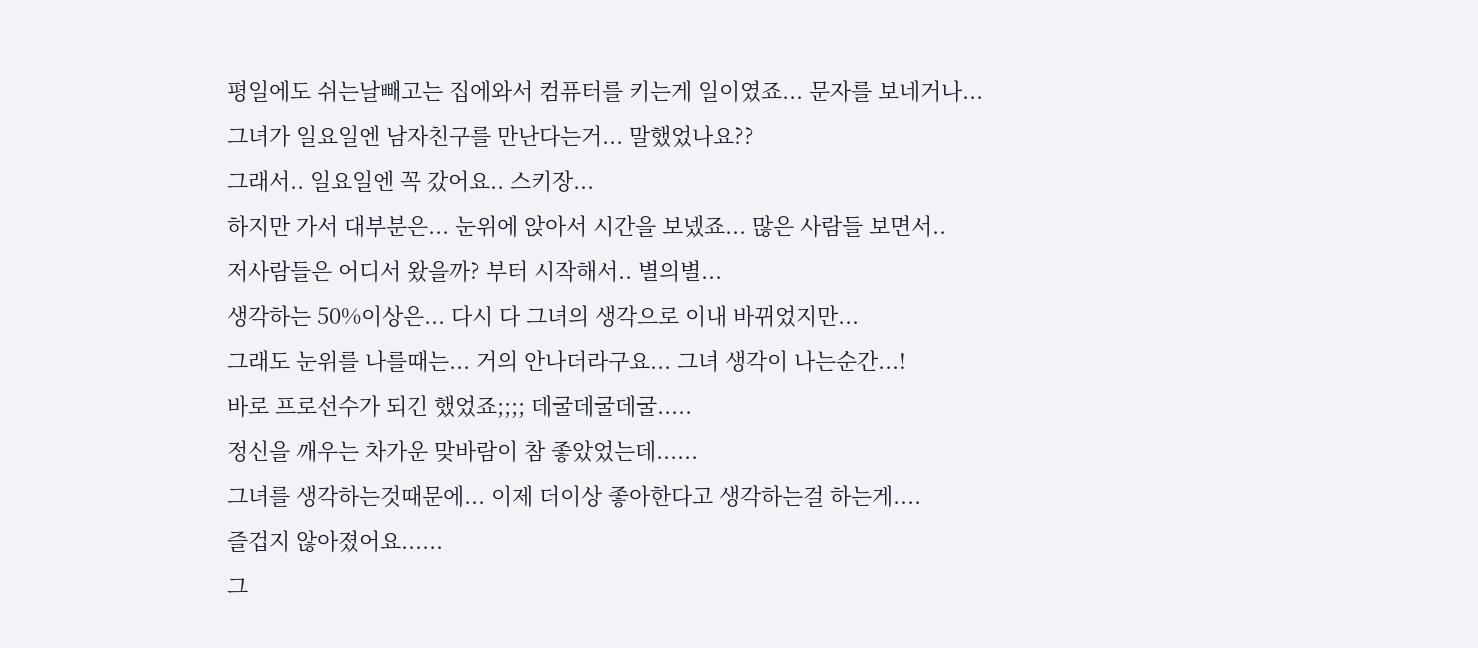평일에도 쉬는날빼고는 집에와서 컴퓨터를 키는게 일이였죠... 문자를 보네거나...
그녀가 일요일엔 남자친구를 만난다는거... 말했었나요??
그래서.. 일요일엔 꼭 갔어요.. 스키장...
하지만 가서 대부분은... 눈위에 앉아서 시간을 보넸죠... 많은 사람들 보면서..
저사람들은 어디서 왔을까? 부터 시작해서.. 별의별...
생각하는 50%이상은... 다시 다 그녀의 생각으로 이내 바뀌었지만...
그래도 눈위를 나를때는... 거의 안나더라구요... 그녀 생각이 나는순간...!
바로 프로선수가 되긴 했었죠;;;; 데굴데굴데굴.....
정신을 깨우는 차가운 맞바람이 참 좋았었는데......
그녀를 생각하는것때문에... 이제 더이상 좋아한다고 생각하는걸 하는게....
즐겁지 않아졌어요......
그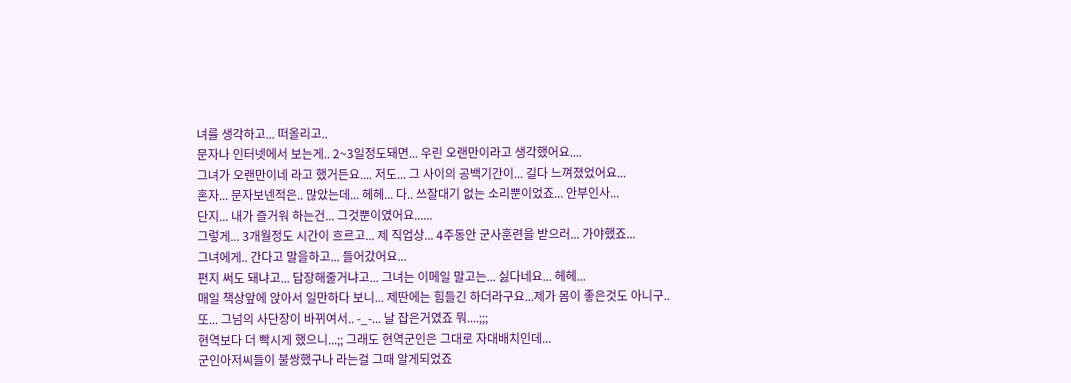녀를 생각하고... 떠올리고..
문자나 인터넷에서 보는게.. 2~3일정도돼면... 우린 오랜만이라고 생각했어요....
그녀가 오랜만이네 라고 했거든요.... 저도... 그 사이의 공백기간이... 길다 느껴졌었어요...
혼자... 문자보넨적은.. 많았는데... 헤헤... 다.. 쓰잘대기 없는 소리뿐이었죠... 안부인사...
단지... 내가 즐거워 하는건... 그것뿐이였어요......
그렇게... 3개월정도 시간이 흐르고... 제 직업상... 4주동안 군사훈련을 받으러... 가야했죠...
그녀에게.. 간다고 말을하고... 들어갔어요...
편지 써도 돼냐고... 답장해줄거냐고... 그녀는 이메일 말고는... 싫다네요... 헤헤...
매일 책상앞에 앉아서 일만하다 보니... 제딴에는 힘들긴 하더라구요...제가 몸이 좋은것도 아니구..
또... 그넘의 사단장이 바뀌여서.. -_-... 날 잡은거였죠 뭐....;;;
현역보다 더 빡시게 했으니...;; 그래도 현역군인은 그대로 자대배치인데...
군인아저씨들이 불쌍했구나 라는걸 그때 알게되었죠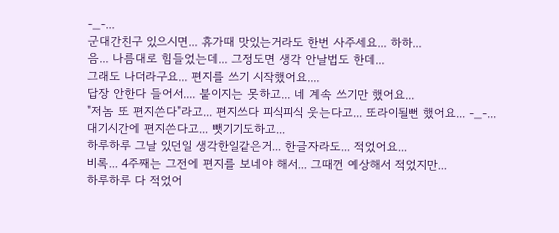-_-...
군대간친구 있으시면... 휴가때 맛있는거라도 한번 사주세요... 하하...
음... 나름대로 힘들었는데... 그정도면 생각 안날법도 한데...
그래도 나더라구요... 편지를 쓰기 시작했어요....
답장 안한다 들어서.... 붙이지는 못하고... 네 계속 쓰기만 했어요...
"저놈 또 편지쓴다"라고... 편지쓰다 피식피식 웃는다고... 또라이될뻔 했어요... -_-...
대기시간에 편지쓴다고... 뺏기기도하고...
하루하루 그날 있던일 생각한일같은거... 한글자라도... 적었어요...
비록... 4주째는 그전에 편지를 보네야 해서... 그때껀 예상해서 적었지만...
하루하루 다 적었어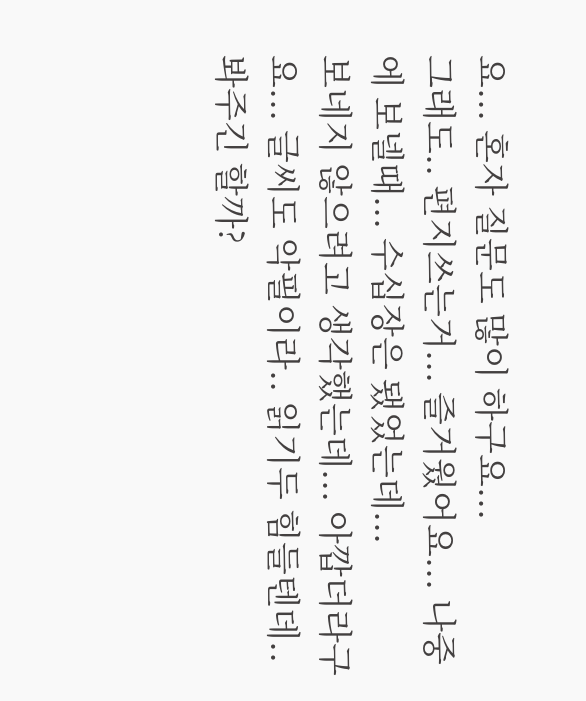요... 혼자 질문도 많이 하구요...
그래도.. 편지쓰는거... 즐거웠어요... 나중에 보넬때... 수십장은 됐었는데...
보네지 않으려고 생각했는데... 아깝더라구요... 글씨도 악필이라.. 읽기두 힘들텐데..
봐주긴 할까?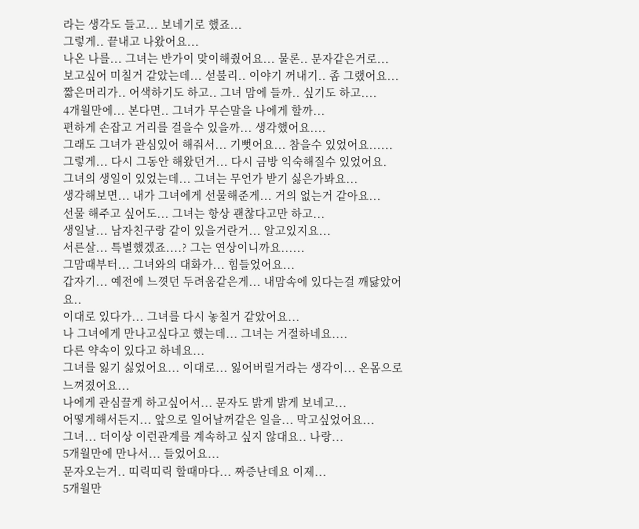라는 생각도 들고... 보네기로 했죠...
그렇게.. 끝내고 나왔어요...
나온 나를... 그녀는 반가이 맞이해줬어요... 물론.. 문자같은거로...
보고싶어 미칠거 같았는데... 섣불리.. 이야기 꺼내기.. 좀 그랬어요...
짧은머리가.. 어색하기도 하고.. 그녀 맘에 들까.. 싶기도 하고....
4개월만에... 본다면.. 그녀가 무슨말을 나에게 할까...
편하게 손잡고 거리를 걸을수 있을까... 생각했어요....
그래도 그녀가 관심있어 해줘서... 기뻣어요... 참을수 있었어요......
그렇게... 다시 그동안 해왔던거... 다시 금방 익숙해질수 있었어요.
그녀의 생일이 있었는데... 그녀는 무언가 받기 싫은가봐요...
생각해보면... 내가 그녀에게 선물해준게... 거의 없는거 같아요...
선물 해주고 싶어도... 그녀는 항상 괜찮다고만 하고...
생일날... 남자친구랑 같이 있을거란거... 알고있지요...
서른살... 특별했겠죠....? 그는 연상이니까요......
그맘때부터... 그녀와의 대화가... 힘들었어요...
갑자기... 예전에 느꼇던 두려움같은게... 내맘속에 있다는걸 깨닳았어요..
이대로 있다가... 그녀를 다시 놓칠거 같았어요...
나 그녀에게 만나고싶다고 했는데... 그녀는 거절하네요....
다른 약속이 있다고 하네요...
그녀를 잃기 싫었어요... 이대로... 잃어버릴거라는 생각이... 온몸으로 느껴졌어요...
나에게 관심끌게 하고싶어서... 문자도 밝게 밝게 보네고...
어떻게해서든지... 앞으로 일어날꺼같은 일을... 막고싶었어요...
그녀... 더이상 이런관계를 계속하고 싶지 않대요.. 나랑...
5개월만에 만나서... 들었어요...
문자오는거.. 띠릭띠릭 할때마다... 짜증난데요 이제...
5개월만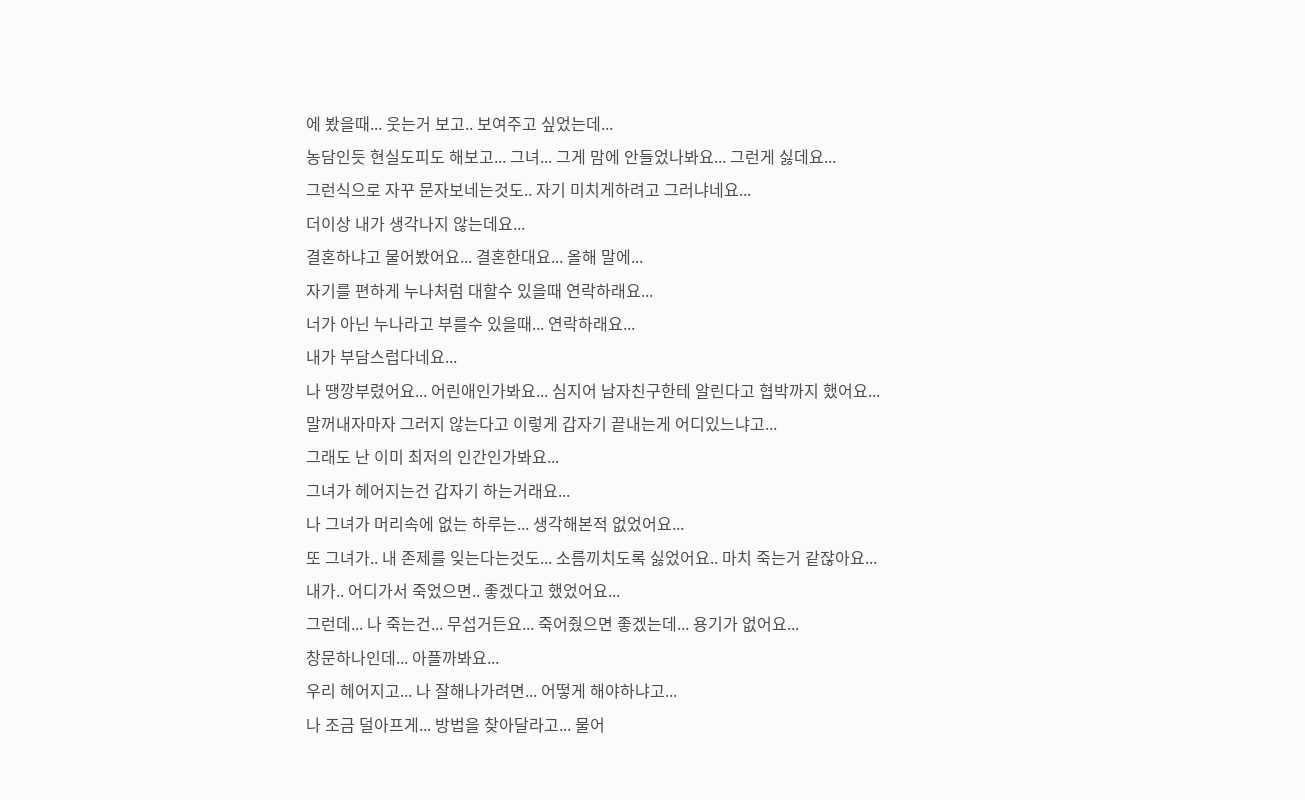에 봤을때... 웃는거 보고.. 보여주고 싶었는데...
농담인듯 현실도피도 해보고... 그녀... 그게 맘에 안들었나봐요... 그런게 싫데요...
그런식으로 자꾸 문자보네는것도.. 자기 미치게하려고 그러냐네요...
더이상 내가 생각나지 않는데요...
결혼하냐고 물어봤어요... 결혼한대요... 올해 말에...
자기를 편하게 누나처럼 대할수 있을때 연락하래요...
너가 아닌 누나라고 부를수 있을때... 연락하래요...
내가 부담스럽다네요...
나 땡깡부렸어요... 어린애인가봐요... 심지어 남자친구한테 알린다고 협박까지 했어요...
말꺼내자마자 그러지 않는다고 이렇게 갑자기 끝내는게 어디있느냐고...
그래도 난 이미 최저의 인간인가봐요...
그녀가 헤어지는건 갑자기 하는거래요...
나 그녀가 머리속에 없는 하루는... 생각해본적 없었어요...
또 그녀가.. 내 존제를 잊는다는것도... 소름끼치도록 싫었어요.. 마치 죽는거 같잖아요...
내가.. 어디가서 죽었으면.. 좋겠다고 했었어요...
그런데... 나 죽는건... 무섭거든요... 죽어줬으면 좋겠는데... 용기가 없어요...
창문하나인데... 아플까봐요...
우리 헤어지고... 나 잘해나가려면... 어떻게 해야하냐고...
나 조금 덜아프게... 방법을 찾아달라고... 물어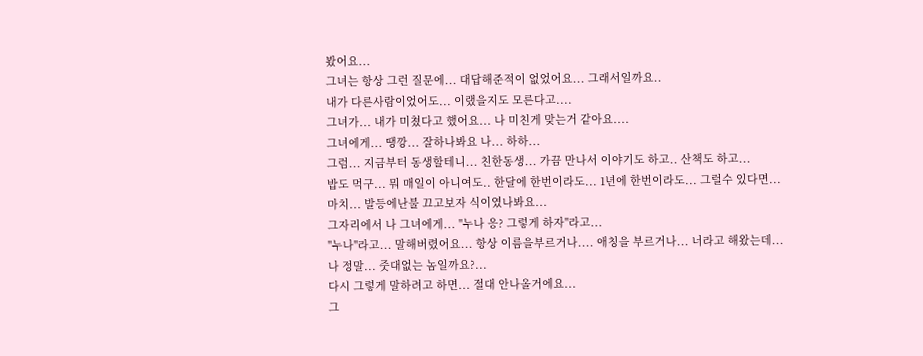봤어요...
그녀는 항상 그런 질문에... 대답해준적이 없었어요... 그래서일까요..
내가 다른사람이었어도... 이랬을지도 모른다고....
그녀가... 내가 미쳤다고 했어요... 나 미친게 맞는거 같아요....
그녀에게... 땡깡... 잘하나봐요 나... 하하...
그럼... 지금부터 동생할테니... 친한동생... 가끔 만나서 이야기도 하고.. 산책도 하고...
밥도 먹구... 뭐 매일이 아니여도.. 한달에 한번이라도... 1년에 한번이라도... 그럴수 있다면...
마치... 발등에난불 끄고보자 식이였나봐요...
그자리에서 나 그녀에게... "누나 응? 그렇게 하자"라고...
"누나"라고... 말해버렸어요... 항상 이름을부르거나.... 애칭을 부르거나... 너라고 해왔는데...
나 정말... 줏대없는 놈일까요?...
다시 그렇게 말하려고 하면... 절대 안나올거에요...
그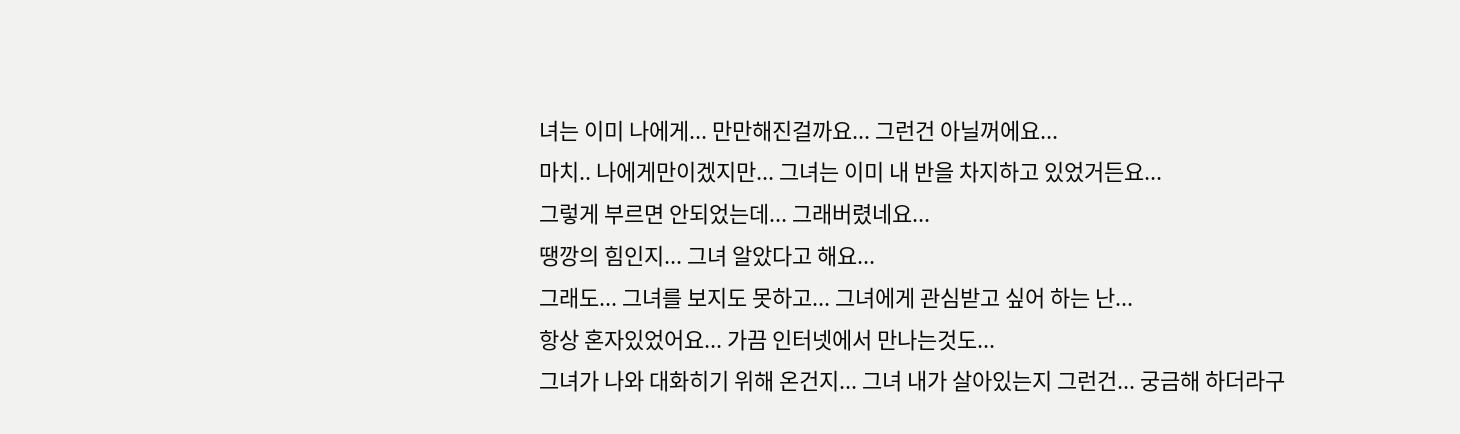녀는 이미 나에게... 만만해진걸까요... 그런건 아닐꺼에요...
마치.. 나에게만이겠지만... 그녀는 이미 내 반을 차지하고 있었거든요...
그렇게 부르면 안되었는데... 그래버렸네요...
땡깡의 힘인지... 그녀 알았다고 해요...
그래도... 그녀를 보지도 못하고... 그녀에게 관심받고 싶어 하는 난...
항상 혼자있었어요... 가끔 인터넷에서 만나는것도...
그녀가 나와 대화히기 위해 온건지... 그녀 내가 살아있는지 그런건... 궁금해 하더라구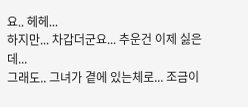요.. 헤헤...
하지만... 차갑더군요... 추운건 이제 싫은데...
그래도.. 그녀가 곁에 있는체로... 조금이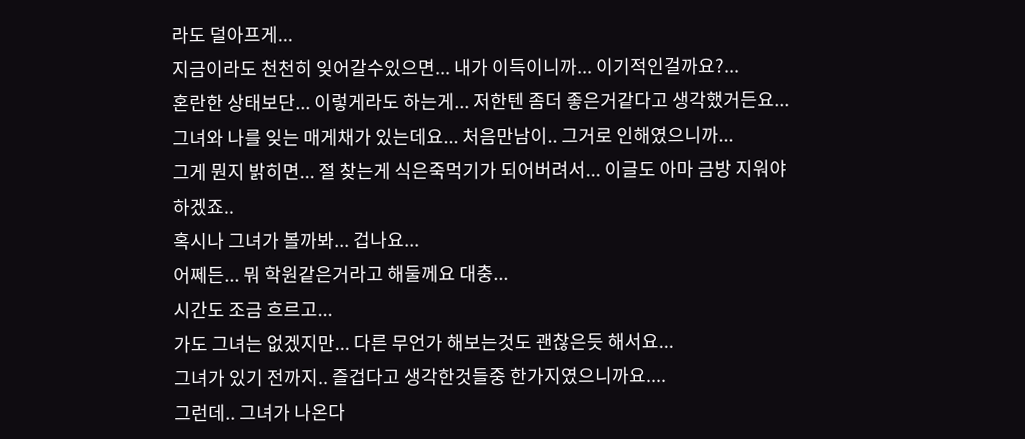라도 덜아프게...
지금이라도 천천히 잊어갈수있으면... 내가 이득이니까... 이기적인걸까요?...
혼란한 상태보단... 이렇게라도 하는게... 저한텐 좀더 좋은거같다고 생각했거든요...
그녀와 나를 잊는 매게채가 있는데요... 처음만남이.. 그거로 인해였으니까...
그게 뭔지 밝히면... 절 찾는게 식은죽먹기가 되어버려서... 이글도 아마 금방 지워야하겠죠..
혹시나 그녀가 볼까봐... 겁나요...
어쩨든... 뭐 학원같은거라고 해둘께요 대충...
시간도 조금 흐르고...
가도 그녀는 없겠지만... 다른 무언가 해보는것도 괜찮은듯 해서요...
그녀가 있기 전까지.. 즐겁다고 생각한것들중 한가지였으니까요....
그런데.. 그녀가 나온다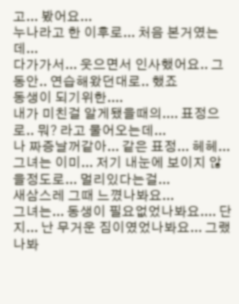고... 봤어요...
누나라고 한 이후로... 처음 본거였는데...
다가가서... 웃으면서 인사했어요.. 그동안.. 연습해왔던대로.. 했죠
동생이 되기위한....
내가 미친걸 알게됐을때의.... 표정으로.. 뭐? 라고 물어오는데...
나 짜증날꺼같아... 같은 표정... 헤헤...
그녀는 이미... 저기 내눈에 보이지 않을정도로... 멀리있다는걸...
새삼스레 그때 느꼈나봐요...
그녀는... 동생이 필요없었나봐요.... 단지... 난 무거운 짐이였었나봐요... 그랬나봐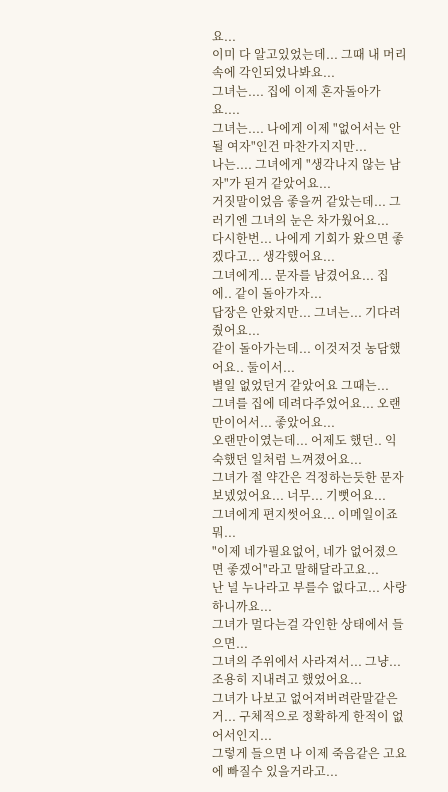요...
이미 다 알고있었는데... 그때 내 머리속에 각인되었나봐요...
그녀는.... 집에 이제 혼자돌아가요....
그녀는.... 나에게 이제 "없어서는 안될 여자"인건 마찬가지지만...
나는.... 그녀에게 "생각나지 않는 남자"가 된거 같았어요...
거짓말이었음 좋을꺼 같았는데... 그러기엔 그녀의 눈은 차가웠어요...
다시한번... 나에게 기회가 왔으면 좋겠다고... 생각했어요...
그녀에게... 문자를 남겼어요... 집에.. 같이 돌아가자...
답장은 안왔지만... 그녀는... 기다려 줬어요...
같이 돌아가는데... 이것저것 농담했어요.. 둘이서...
별일 없었던거 같았어요 그때는...
그녀를 집에 데려다주었어요... 오랜만이어서... 좋았어요...
오랜만이였는데... 어제도 했던.. 익숙했던 일처럼 느껴졌어요...
그녀가 절 약간은 걱정하는듯한 문자 보넸었어요... 너무... 기뻣어요...
그녀에게 편지썻어요... 이메일이죠 뭐...
"이제 네가필요없어, 네가 없어졌으면 좋겠어"라고 말해달라고요...
난 널 누나라고 부를수 없다고... 사랑하니까요...
그녀가 멀다는걸 각인한 상태에서 들으면...
그녀의 주위에서 사라져서... 그냥... 조용히 지내려고 했었어요...
그녀가 나보고 없어져버려란말같은거... 구체적으로 정확하게 한적이 없어서인지...
그렇게 들으면 나 이제 죽음같은 고요에 빠질수 있을거라고...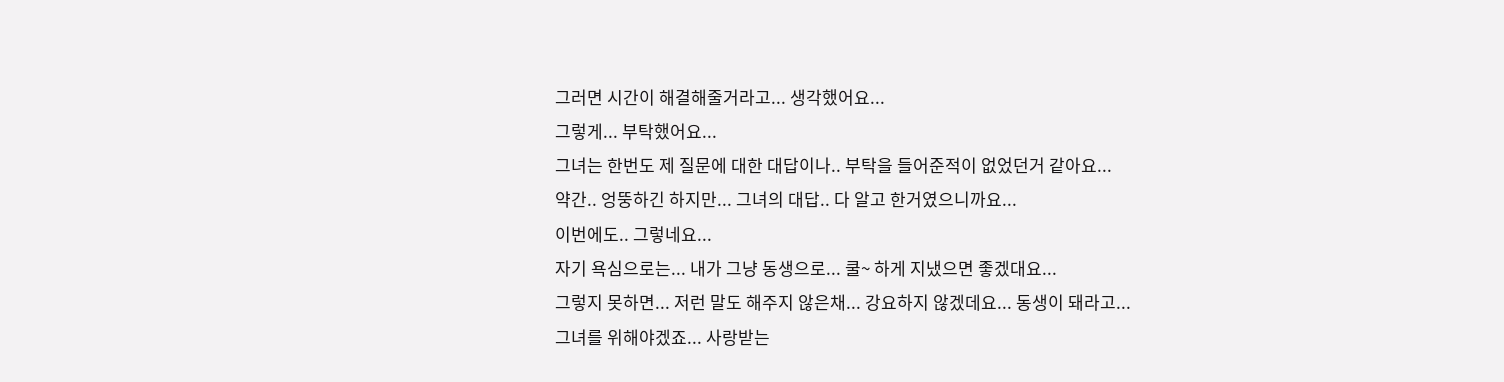그러면 시간이 해결해줄거라고... 생각했어요...
그렇게... 부탁했어요...
그녀는 한번도 제 질문에 대한 대답이나.. 부탁을 들어준적이 없었던거 같아요...
약간.. 엉뚱하긴 하지만... 그녀의 대답.. 다 알고 한거였으니까요...
이번에도.. 그렇네요...
자기 욕심으로는... 내가 그냥 동생으로... 쿨~ 하게 지냈으면 좋겠대요...
그렇지 못하면... 저런 말도 해주지 않은채... 강요하지 않겠데요... 동생이 돼라고...
그녀를 위해야겠죠... 사랑받는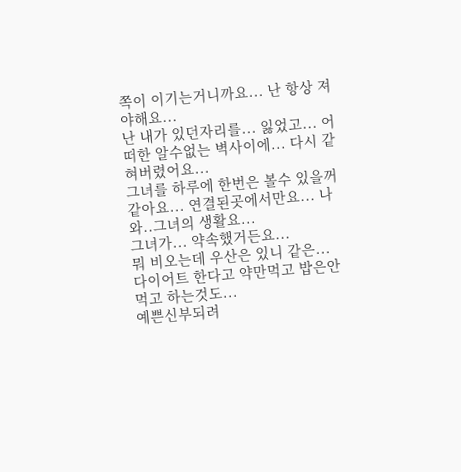쪽이 이기는거니까요... 난 항상 져야해요...
난 내가 있던자리를... 잃었고... 어떠한 알수없는 벽사이에... 다시 같혀버렸어요...
그녀를 하루에 한번은 볼수 있을꺼 같아요... 연결된곳에서만요... 나와..그녀의 생활요...
그녀가... 약속했거든요...
뭐 비오는데 우산은 있니 같은...
다이어트 한다고 약만먹고 밥은안먹고 하는것도...
예쁜신부되려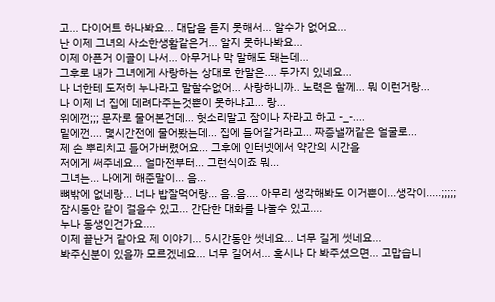고... 다이어트 하나봐요... 대답을 듣지 못해서... 알수가 없어요...
난 이제 그녀의 사소한생활같은거... 알지 못하나봐요...
이제 아픈거 이골이 나서... 아무거나 막 말해도 돼는데...
그후로 내가 그녀에게 사랑하는 상대로 한말은.... 두가지 있네요...
나 너한테 도저히 누나라고 말할수없어... 사랑하니까.. 노력은 할께... 뭐 이런거랑...
나 이제 너 집에 데려다주는것뿐이 못하냐고... 랑...
위에껀;;; 문자로 물어본건데... 헛소리말고 잠이나 자라고 하고 -_-....
밑에껀.... 몇시간전에 물어봤는데... 집에 들어갈거라고... 짜증낼꺼같은 얼굴로...
제 손 뿌리치고 들어가버렸어요... 그후에 인터넷에서 약간의 시간을
저에게 써주네요... 얼마전부터... 그런식이죠 뭐...
그녀는... 나에게 해준말이... 음...
뼈밖에 없네랑... 너나 밥잘먹어랑... 음..음.... 아무리 생각해봐도 이거뿐이...생각이.....;;;;;
잠시동안 같이 걸을수 있고... 간단한 대화를 나눌수 있고....
누나 동생인건가요....
이제 끝난거 같아요 제 이야기... 5시간동안 썻네요... 너무 길게 썻네요...
봐주신분이 있을까 모르겠네요... 너무 길어서... 혹시나 다 봐주셨으면... 고맙습니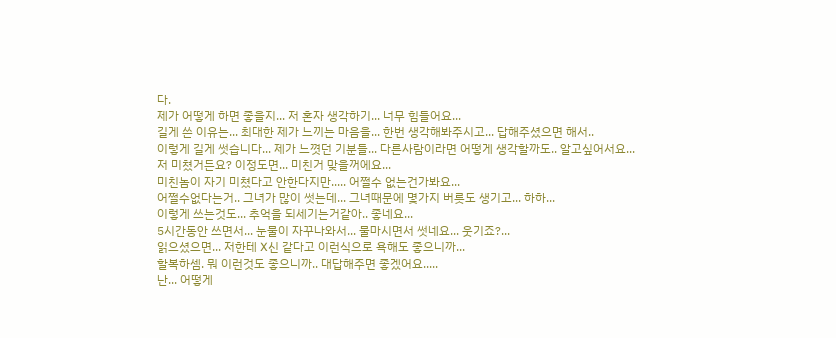다.
제가 어떻게 하면 좋을지... 저 혼자 생각하기... 너무 힘들어요...
길게 쓴 이유는... 최대한 제가 느끼는 마음을... 한번 생각해봐주시고... 답해주셨으면 해서..
이렇게 길게 썻습니다... 제가 느꼇던 기분들... 다른사람이라면 어떻게 생각할까도.. 알고싶어서요...
저 미쳤거든요? 이정도면... 미친거 맞을꺼에요...
미친놈이 자기 미쳤다고 안한다지만..... 어쩔수 없는건가봐요...
어쩔수없다는거.. 그녀가 많이 썻는데... 그녀때문에 몇가지 버릇도 생기고... 하하...
이렇게 쓰는것도... 추억을 되세기는거같아.. 좋네요...
5시간동안 쓰면서... 눈물이 자꾸나와서... 물마시면서 썻네요... 웃기죠?...
읽으셨으면... 저한테 X신 같다고 이런식으로 욕해도 좋으니까...
할복하셈. 뭐 이런것도 좋으니까.. 대답해주면 좋겠어요.....
난... 어떻게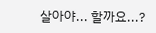살아야... 할까요...?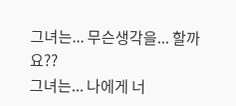그녀는... 무슨생각을... 할까요??
그녀는... 나에게 너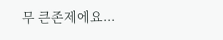무 큰존제에요...